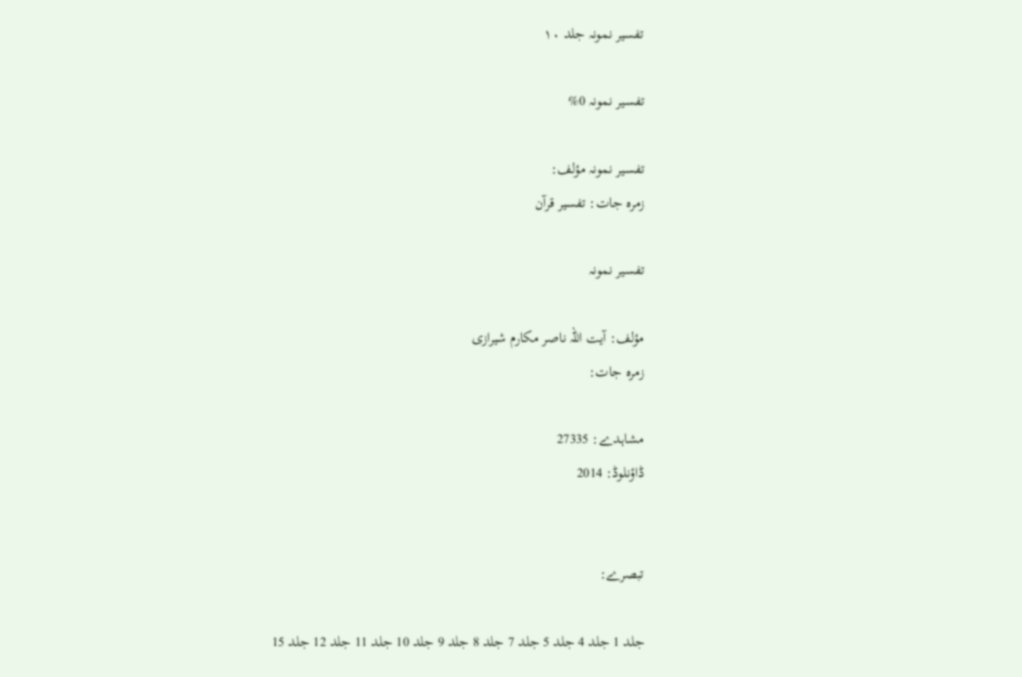تفسیر نمونہ جلد ۱۰

تفسیر نمونہ 0%

تفسیر نمونہ مؤلف:
زمرہ جات: تفسیر قرآن

تفسیر نمونہ

مؤلف: آیت اللہ ناصر مکارم شیرازی
زمرہ جات:

مشاہدے: 27335
ڈاؤنلوڈ: 2014


تبصرے:

جلد 1 جلد 4 جلد 5 جلد 7 جلد 8 جلد 9 جلد 10 جلد 11 جلد 12 جلد 15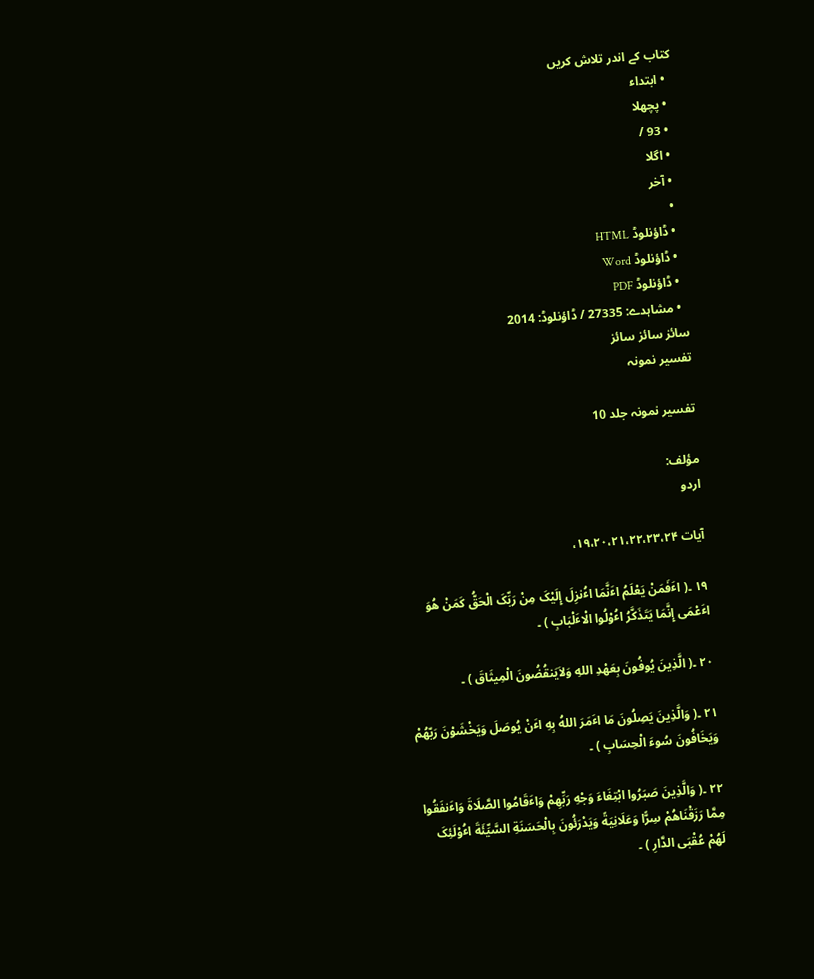کتاب کے اندر تلاش کریں
  • ابتداء
  • پچھلا
  • 93 /
  • اگلا
  • آخر
  •
  • ڈاؤنلوڈ HTML
  • ڈاؤنلوڈ Word
  • ڈاؤنلوڈ PDF
  • مشاہدے: 27335 / ڈاؤنلوڈ: 2014
سائز سائز سائز
تفسیر نمونہ

تفسیر نمونہ جلد 10

مؤلف:
اردو

آیات ۱۹،۲۰،۲۱،۲۲،۲۳،۲۴،

۱۹ ۔( اٴَفَمَنْ یَعْلَمُ اٴَنَّمَا اٴُنزِلَ إِلَیْکَ مِنْ رَبِّکَ الْحَقُّ کَمَنْ هُوَ اٴَعْمَی إِنَّمَا یَتَذَکَّرُ اٴُوْلُوا الْاٴَلْبَابِ ) ۔

۲۰ ۔( الَّذِینَ یُوفُونَ بِعَهْدِ اللهِ وَلاَیَنقُضُونَ الْمِیثَاقَ ) ۔

۲۱ ۔( وَالَّذِینَ یَصِلُونَ مَا اٴَمَرَ اللهُ بِهِ اٴَنْ یُوصَلَ وَیَخْشَوْنَ رَبّهُمْ وَیَخَافُونَ سُوءَ الْحِسَابِ ) ۔

۲۲ ۔( وَالَّذِینَ صَبَرُوا ابْتِغَاءَ وَجْهِ رَبِّهِمْ وَاٴَقَامُوا الصَّلَاةَ وَاٴَنفَقُوا مِمَّا رَزَقْنَاهُمْ سِرًّا وَعَلَانِیَةً وَیَدْرَئُونَ بِالْحَسَنَةِ السَّیِّئَةَ اٴُوْلَئِکَ لَهُمْ عُقْبَی الدَّارِ ) ۔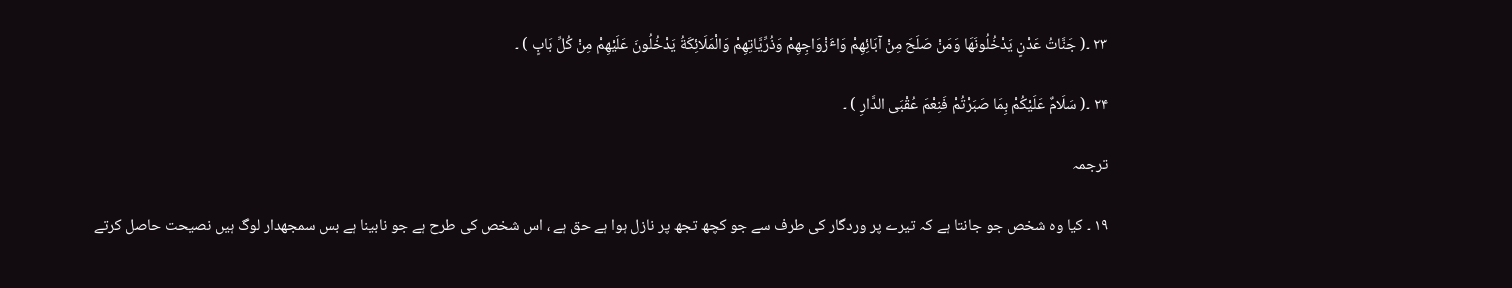۲۳ ۔( جَنَّاتُ عَدْنٍ یَدْخُلُونَهَا وَمَنْ صَلَحَ مِنْ آبَائِهِمْ وَاٴَزْوَاجِهِمْ وَذُرِّیَّاتِهِمْ وَالْمَلَائِکَةُ یَدْخُلُونَ عَلَیْهِمْ مِنْ کُلِّ بَابٍ ) ۔

۲۴ ۔( سَلَامٌ عَلَیْکُمْ بِمَا صَبَرْتُمْ فَنِعْمَ عُقْبَی الدَّارِ ) ۔

ترجمہ

۱۹ ۔ کیا وہ شخص جو جانتا ہے کہ تیرے پر وردگار کی طرف سے جو کچھ تجھ پر نازل ہوا ہے حق ہے ، اس شخص کی طرح ہے جو نابینا ہے بس سمجھدار لوگ ہیں نصیحت حاصل کرتے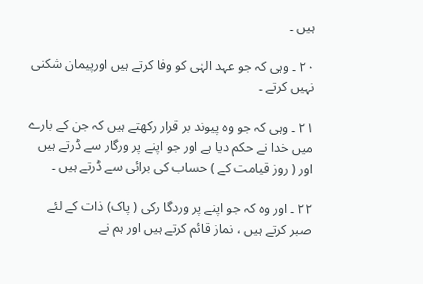ہیں ۔

۲۰ ۔ وہی کہ جو عہد الہٰی کو وفا کرتے ہیں اورپیمان شکنی نہیں کرتے ۔

۲۱ ۔ وہی کہ جو وہ پیوند بر قرار رکھتے ہیں کہ جن کے بارے میں خدا نے حکم دیا ہے اور جو اپنے پر ورگار سے ڈرتے ہیں اور ( روز قیامت کے ) حساب کی برائی سے ڈرتے ہیں ۔

۲۲ ۔ اور وہ کہ جو اپنے پر وردگا رکی ( پاک) ذات کے لئے صبر کرتے ہیں ، نماز قائم کرتے ہیں اور ہم نے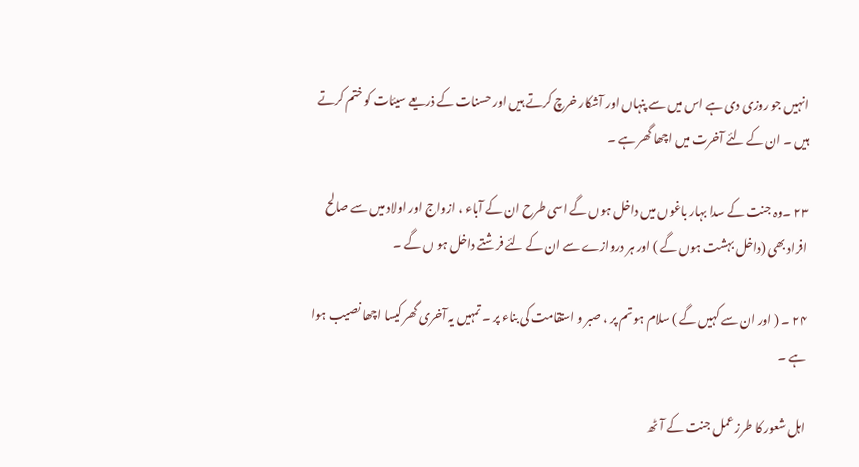انہیں جو روزی دی ہے اس میں سے پنہاں اور آشکار خرچ کرتے ہیں اور حسنات کے ذریعے سیئات کو ختم کرتے ہیں ۔ ان کے لئے آخرت میں اچھا گھر ہے ۔

۲۳ ۔وہ جنت کے سدا بہار باغوں میں داخل ہوں گے اسی طرح ان کے آباء ، ازواج اور اولاد میں سے صالح افراد بھی (داخل بہشت ہوں گے ) اور ہر دروازے سے ان کے لئے فرشتے داخل ہو ں گے ۔

۲۴ ۔ ( اور ان سے کہیں گے ) سلام ہو تم پر ، صبر و استقامت کی بناء پر ۔ تمہیں یہ آخری گھر کیسا اچھا نصیب ہوا ہے ۔

اہل شعور کا طرز عمل جنت کے آٹھ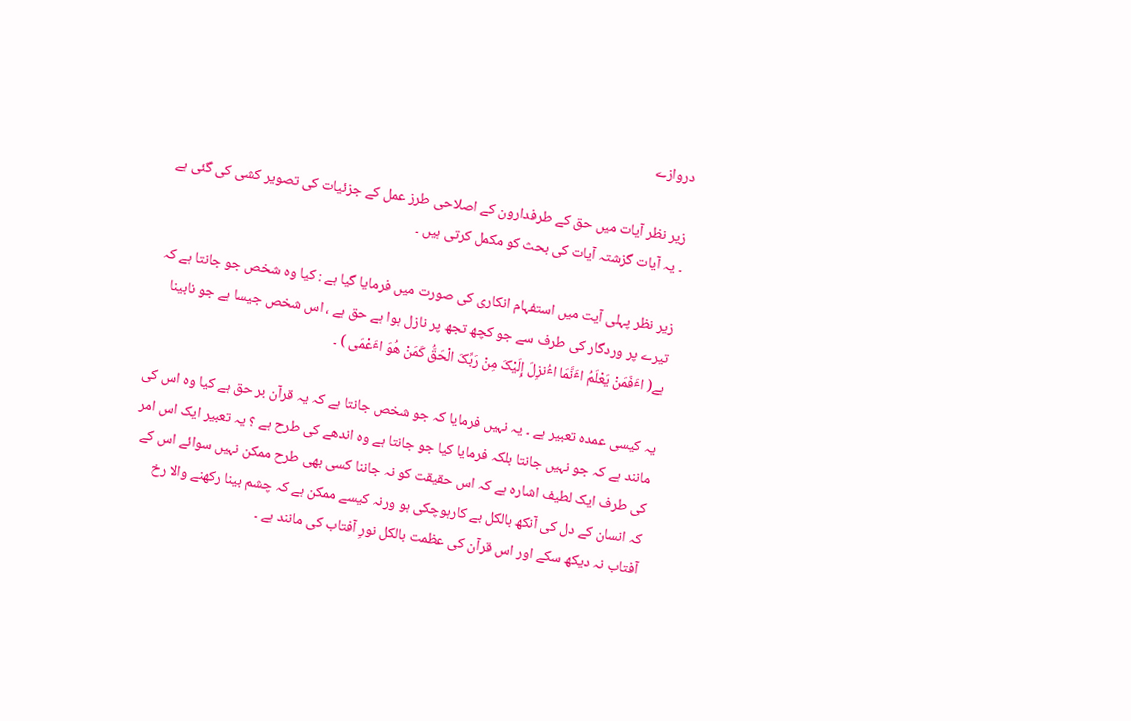دروازے

زیر نظر آیات میں حق کے طرفدارون کے اصلاحی طرز عمل کے جزئیات کی تصویر کشی کی گئی ہے ۔ یہ آیات گزشتہ آیات کی بحث کو مکمل کرتی ہیں ۔

زیر نظر پہلی آیت میں استفہام انکاری کی صورت میں فرمایا گیا ہے : کیا وہ شخص جو جانتا ہے کہ تیرے پر وردگار کی طرف سے جو کچھ تجھ پر نازل ہوا ہے حق ہے ، اس شخص جیسا ہے جو نابینا ہے( اٴَفَمَنْ یَعْلَمُ اٴَنَّمَا اٴُنزِلَ إِلَیْکَ مِنْ رَبِّکَ الْحَقُّ کَمَنْ هُوَ اٴَعْمَی ) ۔

یہ کیسی عمدہ تعبیر ہے ۔ یہ نہیں فرمایا کہ جو شخص جانتا ہے کہ یہ قرآن بر حق ہے کیا وہ اس کی مانند ہے کہ جو نہیں جانتا بلکہ فرمایا کیا جو جانتا ہے وہ اندھے کی طرح ہے ؟ یہ تعبیر ایک اس امر کی طرف ایک لطیف اشارہ ہے کہ اس حقیقت کو نہ جاننا کسی بھی طرح ممکن نہیں سوائے اس کے کہ انسان کے دل کی آنکھ بالکل بے کارہوچکی ہو ورنہ کیسے ممکن ہے کہ چشم بینا رکھنے والا رخ آفتاب نہ دیکھ سکے اور اس قرآن کی عظمت بالکل نورِ آفتاب کی مانند ہے ۔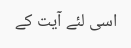اسی لئے آیت کے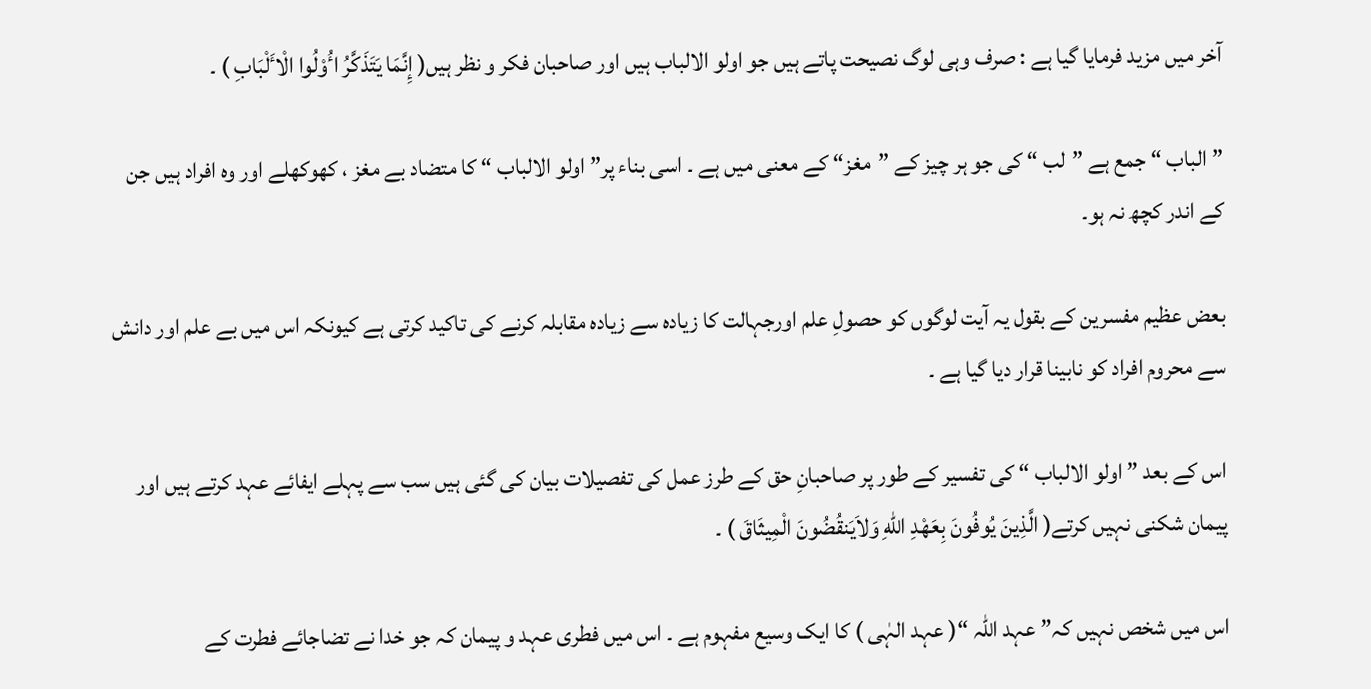آخر میں مزید فرمایا گیا ہے : صرف وہی لوگ نصیحت پاتے ہیں جو اولو الالباب ہیں اور صاحبان فکر و نظر ہیں( إِنَّمَا یَتَذَکَّرُ اٴُوْلُوا الْاٴَلْبَابِ ) ۔

”الباب “ جمع ہے ”لب “ کی جو ہر چیز کے ”مغز“ کے معنی میں ہے ۔ اسی بناء پر” اولو الالباب “ کا متضاد بے مغز ، کھوکھلے اور وہ افراد ہیں جن کے اندر کچھ نہ ہو۔

بعض عظیم مفسرین کے بقول یہ آیت لوگوں کو حصولِ علم اورجہالت کا زیادہ سے زیادہ مقابلہ کرنے کی تاکید کرتی ہے کیونکہ اس میں بے علم اور دانش سے محروم افراد کو نابینا قرار دیا گیا ہے ۔

اس کے بعد ” اولو الالباب “ کی تفسیر کے طور پر صاحبانِ حق کے طرز عمل کی تفصیلات بیان کی گئی ہیں سب سے پہلے ایفائے عہد کرتے ہیں اور پیمان شکنی نہیں کرتے( الَّذِینَ یُوفُونَ بِعَهْدِ اللهِ وَلاَیَنقُضُونَ الْمِیثَاقَ ) ۔

اس میں شخص نہیں کہ” عہد اللہ “( عہد الہٰی ) کا ایک وسیع مفہوم ہے ۔ اس میں فطری عہد و پیمان کہ جو خدا نے تضاجائے فطرت کے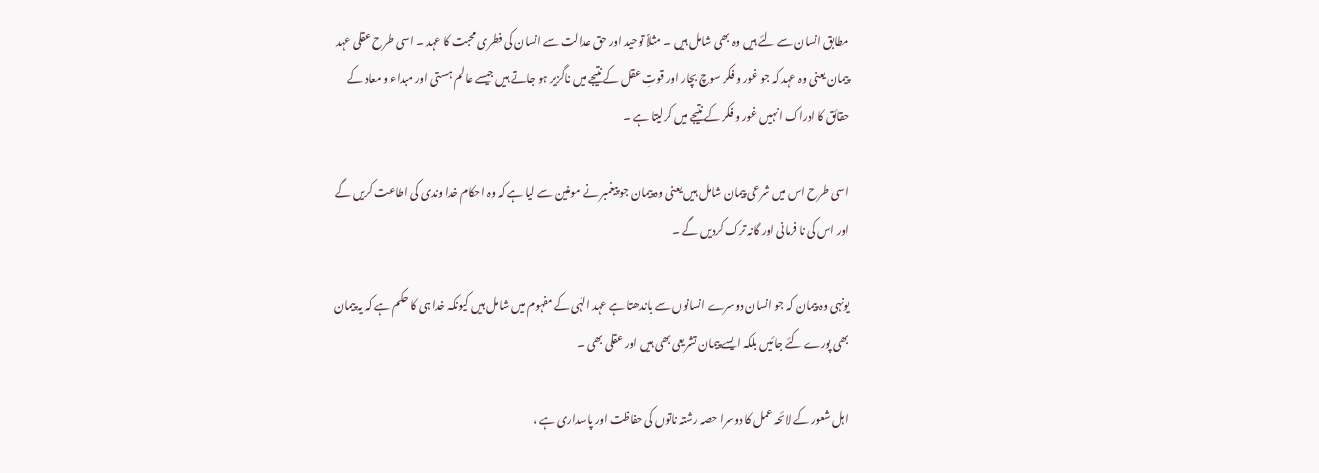مطابق انسان سے لئے ہیں وہ بھی شامل ہیں ۔ مثلاً توحید اور حق عدالت سے انسان کی فطری محبت کا عہد ۔ اسی طرح عقلی عہد پیمان یعنی وہ عہد کہ جو غور و فکر سوچ بچار اور قوتِ عقل کے نتیجے میں ناگزیر ہو جاتے ہیں جیسے عالم ہستی اور مبداء و معاد کے حقائق کا ادراک انہیں غور و فکر کے نتیجے میں کرلیتا ہے ۔

اسی طرح اس میں شرعی پیمان شامل ہیں یعنی وہ پیمان جو پیغمبر نے مومنین سے لیا ہے کہ وہ احکام خدا وندی کی اطاعت کریں گے اور اس کی نا فرمانی اور گانہ ترک کردیں گے ۔

یونہی وہ پیمان کہ جو انسان دوسرے انسانوں سے باندھتا ہے عہد الہٰی کے مفہوم میں شامل ہیں کیونکہ خدا ہی کا حکم ہے کہ یہ پیمان بھی پورے کئے جائیں بلکہ ایسے پیمان تشریعی بھی ہیں اور عقلی بھی ۔

اہل شعور کے لائحہ عمل کا دوسرا حصہ رشتہ ناتوں کی حفاظت اور پاسداری ہے ،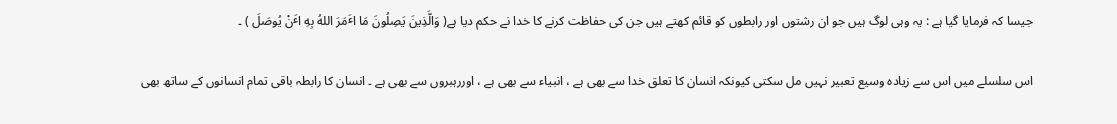جیسا کہ فرمایا گیا ہے : یہ وہی لوگ ہیں جو ان رشتوں اور رابطوں کو قائم کھتے ہیں جن کی حفاظت کرنے کا خدا نے حکم دیا ہے( وَالَّذِینَ یَصِلُونَ مَا اٴَمَرَ اللهُ بِهِ اٴَنْ یُوصَلَ ) ۔

اس سلسلے میں اس سے زیادہ وسیع تعبیر نہیں مل سکتی کیونکہ انسان کا تعلق خدا سے بھی ہے ، انبیاء سے بھی ہے ، اوررہبروں سے بھی ہے ۔ انسان کا رابطہ باقی تمام انسانوں کے ساتھ بھی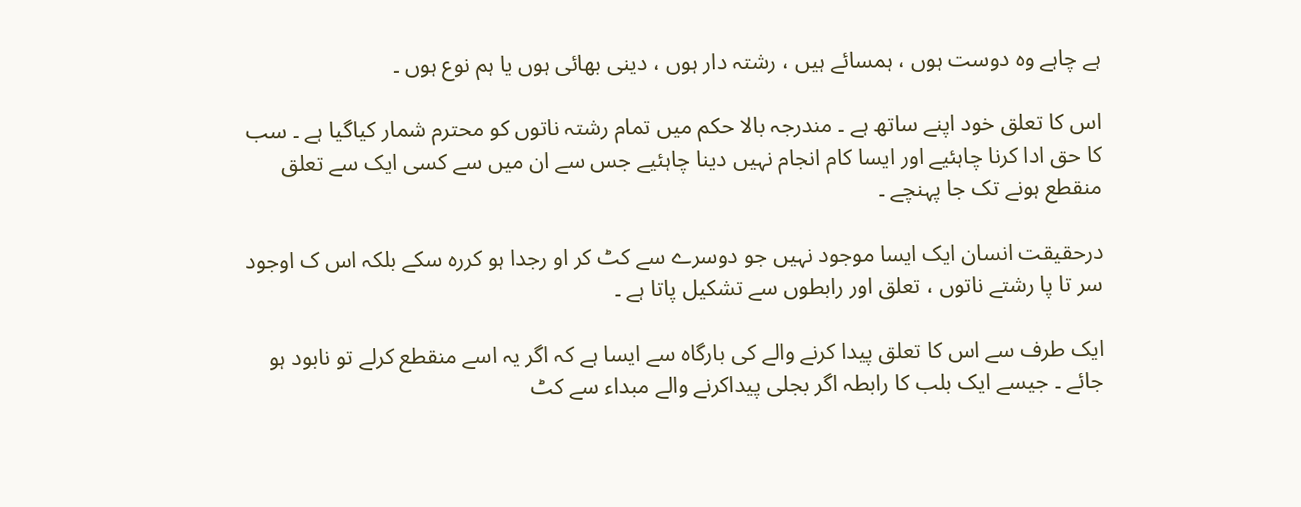ہے چاہے وہ دوست ہوں ، ہمسائے ہیں ، رشتہ دار ہوں ، دینی بھائی ہوں یا ہم نوع ہوں ۔

اس کا تعلق خود اپنے ساتھ ہے ۔ مندرجہ بالا حکم میں تمام رشتہ ناتوں کو محترم شمار کیاگیا ہے ۔ سب کا حق ادا کرنا چاہئیے اور ایسا کام انجام نہیں دینا چاہئیے جس سے ان میں سے کسی ایک سے تعلق منقطع ہونے تک جا پہنچے ۔

درحقیقت انسان ایک ایسا موجود نہیں جو دوسرے سے کٹ کر او رجدا ہو کررہ سکے بلکہ اس ک اوجود سر تا پا رشتے ناتوں ، تعلق اور رابطوں سے تشکیل پاتا ہے ۔

ایک طرف سے اس کا تعلق پیدا کرنے والے کی بارگاہ سے ایسا ہے کہ اگر یہ اسے منقطع کرلے تو نابود ہو جائے ۔ جیسے ایک بلب کا رابطہ اگر بجلی پیداکرنے والے مبداء سے کٹ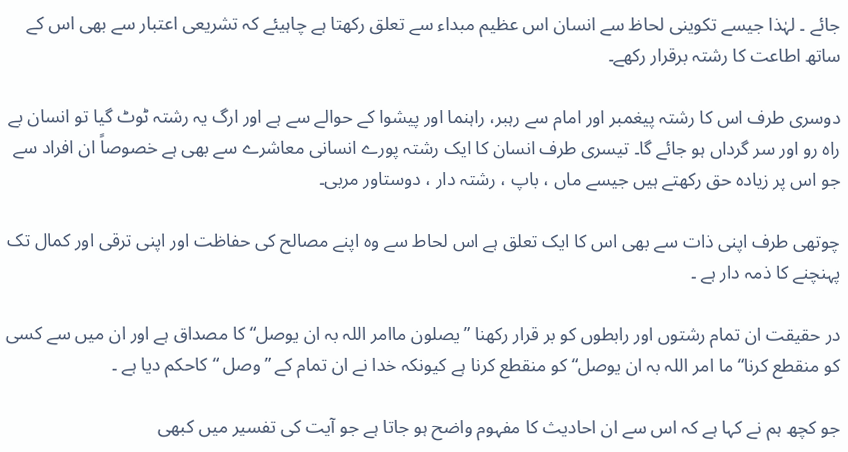جائے ۔ لہٰذا جیسے تکوینی لحاظ سے انسان اس عظیم مبداء سے تعلق رکھتا ہے چاہیئے کہ تشریعی اعتبار سے بھی اس کے ساتھ اطاعت کا رشتہ برقرار رکھے۔

دوسری طرف اس کا رشتہ پیغمبر اور امام سے رہبر، راہنما اور پیشوا کے حوالے سے ہے اور ارگ یہ رشتہ ٹوٹ گیا تو انسان بے راہ رو اور سر گرداں ہو جائے گا۔ تیسری طرف انسان کا ایک رشتہ پورے انسانی معاشرے سے بھی ہے خصوصاً ان افراد سے جو اس پر زیادہ حق رکھتے ہیں جیسے ماں ، باپ ، رشتہ دار ، دوستاور مربی۔

چوتھی طرف اپنی ذات سے بھی اس کا ایک تعلق ہے اس لحاط سے وہ اپنے مصالح کی حفاظت اور اپنی ترقی اور کمال تک پہنچنے کا ذمہ دار ہے ۔

در حقیقت ان تمام رشتوں اور رابطوں کو بر قرار رکھنا ”یصلون ماامر اللہ بہ ان یوصل“ کا مصداق ہے اور ان میں سے کسی کو منقطع کرنا“ ما امر اللہ بہ ان یوصل“ کو منقطع کرنا ہے کیونکہ خدا نے ان تمام کے ”وصل “ کاحکم دیا ہے ۔

جو کچھ ہم نے کہا ہے کہ اس سے ان احادیث کا مفہوم واضح ہو جاتا ہے جو آیت کی تفسیر میں کبھی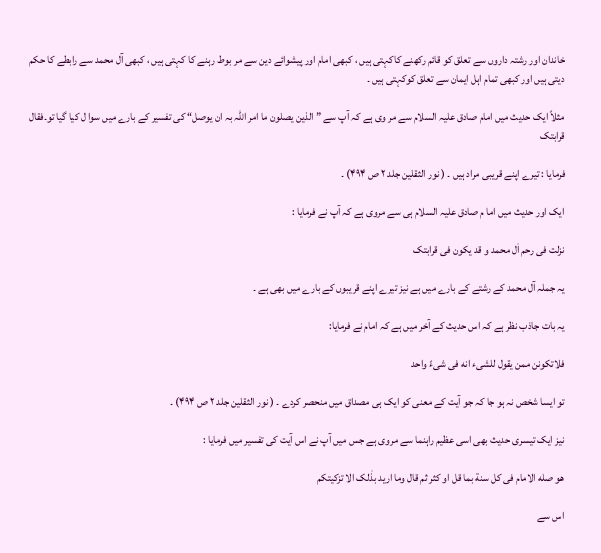خاندان اور رشتہ داروں سے تعلق کو قائم رکھنے کاکہتی ہیں ، کبھی امام اور پیشوائے دین سے مر بوط رہنے کا کہتی ہیں ، کبھی آل محمد سے رابطے کا حکم دیتی ہیں اور کبھی تمام اہل ایمان سے تعلق کوکہتی ہیں ۔

مثلاً ایک حدیث میں امام صادق علیہ السلام سے مر وی ہے کہ آپ سے ” الذین یصلون ما امر اللہ بہ ان یوصل“ کی تفسیر کے بارے میں سوا ل کیا گیا تو۔فقال قرابتک

فرمایا : تیرے اپنے قریبی مراد ہیں ۔ ( نور الثقلین جلد ۲ ص ۴۹۴) ۔

ایک اور حدیث میں اما م صادق علیہ السلام ہی سے مروی ہے کہ آپ نے فرمایا :

نزلت فی رحم اٰل محمد و قد یکون فی قرابتک

یہ جملہ آل محمد کے رشتے کے بارے میں ہے نیز تیرے اپنے قریبوں کے بارے میں بھی ہے ۔

یہ بات جاذب نظر ہے کہ اس حدیث کے آخر میں ہے کہ امام نے فرمایا:

فلاتکونن ممن یقول للشیء انه فی شیءً واحد

تو ایسا شخص نہ ہو جا کہ جو آیت کے معنی کو ایک ہی مصداق میں منحصر کردے ۔ ( نور الثقلین جلد ۲ ص ۴۹۴) ۔

نیز ایک تیسری حدیث بھی اسی عظیم راہنما سے مروی ہے جس میں آپ نے اس آیت کی تفسیر میں فرمایا :

هو صله الامام فی کل سنة بما قل او کثر ثم قال وما ارید بذٰلک الا تزکیتکم

اس سے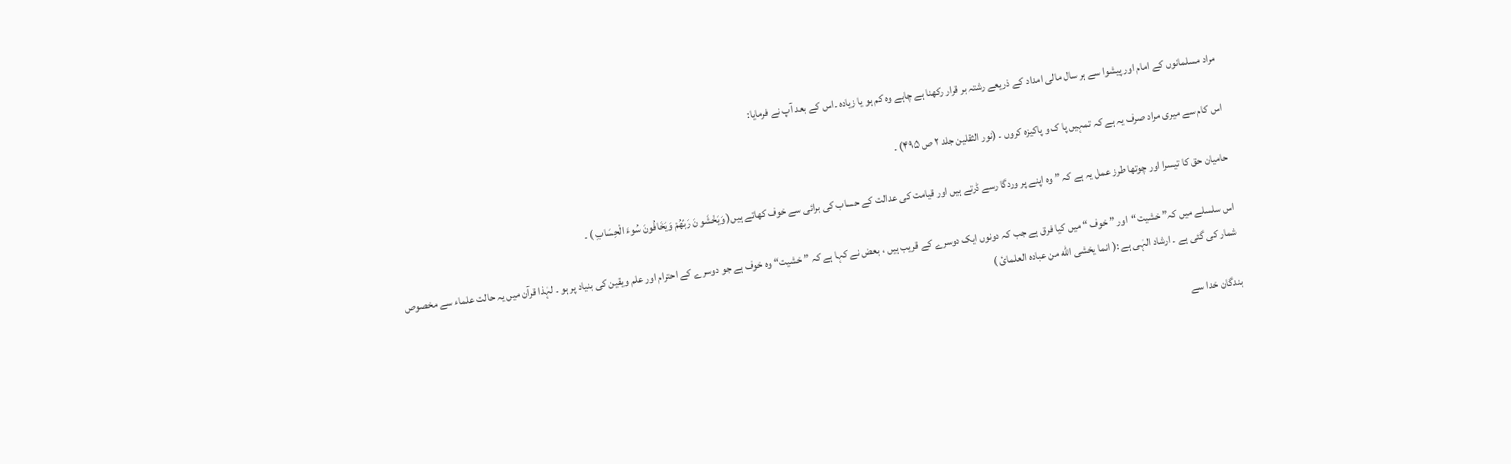مراد مسلمانوں کے امام اور پیشوا سے ہر سال مالی امداد کے ذریعے رشتہ بر قرار رکھنا ہے چاہے وہ کم ہو یا زیادہ ۔اس کے بعد آپ نے فرمایا:

اس کام سے میری مراد صرف یہ ہے کہ تمہیں پا ک و پاکیزہ کروں ۔ (نور الثقلین جلد ۲ ص ۴۹۵) ۔

حامیان حق کا تیسرا اور چوتھا طرز عمل یہ ہے کہ ” وہ اپنے پر وردگا رسے ڈرتے ہیں اور قیامت کی عدالت کے حساب کی برائی سے خوف کھاتے ہیں( وَیَخْشَو نَ رَبّهُمْ وَیَخَافُونَ سُوءَ الْحِسَابِ ) ۔

اس سلسلے میں کہ” خشیت“اور ” خوف “ میں کیا فرق ہے جب کہ دونوں ایک دوسرے کے قریب ہیں ، بعض نے کہا ہے کہ ” خشیت“ وہ خوف ہے جو دوسرے کے احترام اور علم ویقین کی بنیاد پر ہو ۔ لہٰذا قرآن میں یہ حالت علماء سے مخصوص شمار کی گئی ہے ۔ ارشاد الہٰی ہے :( انما یخشی الله من عباده العلمائ )

بندگان خدا سے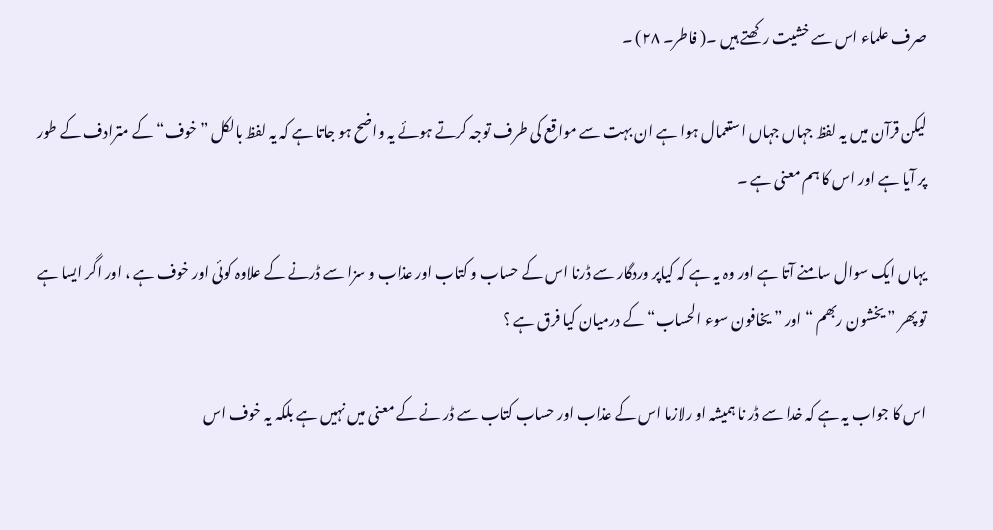صرف علماء اس سے خشیت رکھتے ہیں ۔( فاطر۔ ۲۸) ۔

لیکن قرآن میں یہ لفظ جہاں جہاں استعمال ہوا ہے ان بہت سے مواقع کی طرف توجہ کرتے ہوئے یہ واضح ہو جاتا ہے کہ یہ لفظ بالکل ” خوف“ کے مترادف کے طور پر آیا ہے اور اس کا ہم معنی ہے ۔

یہاں ایک سوال سامنے آتا ہے اور وہ یہ ہے کہ کیاپر وردگار سے ڈرنا اس کے حساب و کتاب اور عذاب و سزا سے ڈرنے کے علاوہ کوئی اور خوف ہے ، اور اگر ایسا ہے تو پھر ” یخشون ربھم “ اور ” یخافون سوء الحساب“ کے درمیان کیا فرق ہے ؟

اس کا جواب یہ ہے کہ خدا سے ڈر نا ہمیشہ او رلازما اس کے عذاب اور حساب کتاب سے ڈر نے کے معنی میں نہیں ہے بلکہ یہ خوف اس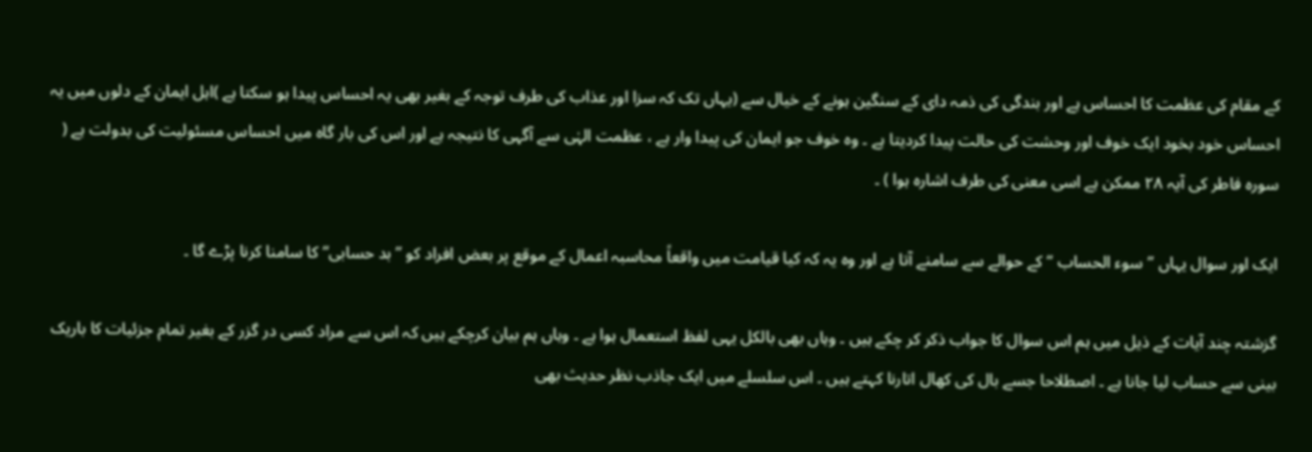کے مقام کی عظمت کا احساس ہے اور بندگی کی ذمہ دای کے سنگین ہونے کے خیال سے (یہاں تک کہ سزا اور عذاب کی طرف توجہ کے بغیر بھی یہ احساس پیدا ہو سکتا ہے )اہل ایمان کے دلوں میں یہ احساس خود بخود ایک خوف اور وحشت کی حالت پیدا کردیتا ہے ۔ وہ خوف جو ایمان کی پیدا وار ہے ، عظمت الہٰی سے آگہی کا نتیجہ ہے اور اس کی بار گاہ میں احساس مسئولیت کی بدولت ہے ( سورہ فاطر کی آیہ ۲۸ ممکن ہے اسی معنی کی طرف اشارہ ہوا ) ۔

ایک اور سوال یہاں ”سوء الحساب “ کے حوالے سے سامنے آتا ہے اور وہ یہ کہ کیا قیامت میں واقعاً محاسبہ اعمال کے موقع پر بعض افراد کو ” بد حسابی“ کا سامنا کرنا پڑے گا ۔

گزشتہ چند آیات کے ذیل میں ہم اس سوال کا جواب ذکر کر چکے ہیں ۔ وہاں بھی بالکل یہی لفظ استعمال ہوا ہے ۔ وہاں ہم بیان کرچکے ہیں کہ اس سے مراد کسی در گزر کے بغیر تمام جزئیات کا باریک بینی سے حساب لیا جانا ہے ۔ اصطلاحا جسے بال کی کھال اتارنا کہتے ہیں ۔ اس سلسلے میں ایک جاذب نظر حدیث بھی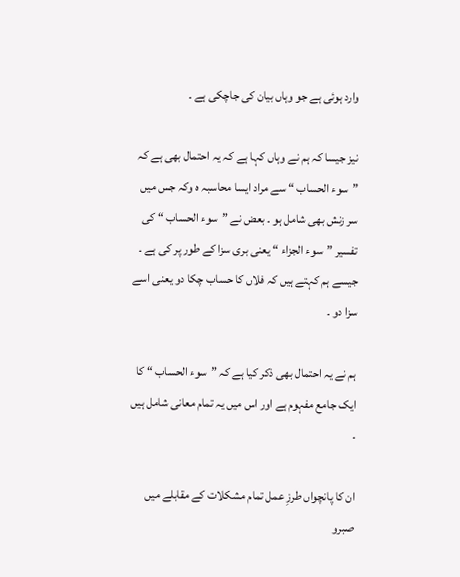وارد ہوئی ہے جو وہاں بیان کی جاچکی ہے ۔

نیز جیسا کہ ہم نے وہاں کہا ہے کہ یہ احتمال بھی ہے کہ ”سوء الحساب “ سے مراد ایسا محاسبہ ہ وکہ جس میں سر زنش بھی شامل ہو ۔ بعض نے ”سوء الحساب “ کی تفسیر ”سوء الجزاء “ یعنی بری سزا کے طور پر کی ہے ۔ جیسے ہم کہتے ہیں کہ فلاں کا حساب چکا دو یعنی اسے سزا دو ۔

ہم نے یہ احتمال بھی ذکر کیا ہے کہ ”سوء الحساب “ کا ایک جامع مفہوم ہے اور اس میں یہ تمام معانی شامل ہیں ۔

ان کا پانچواں طرزِ عمل تمام مشکلات کے مقابلے میں صبرو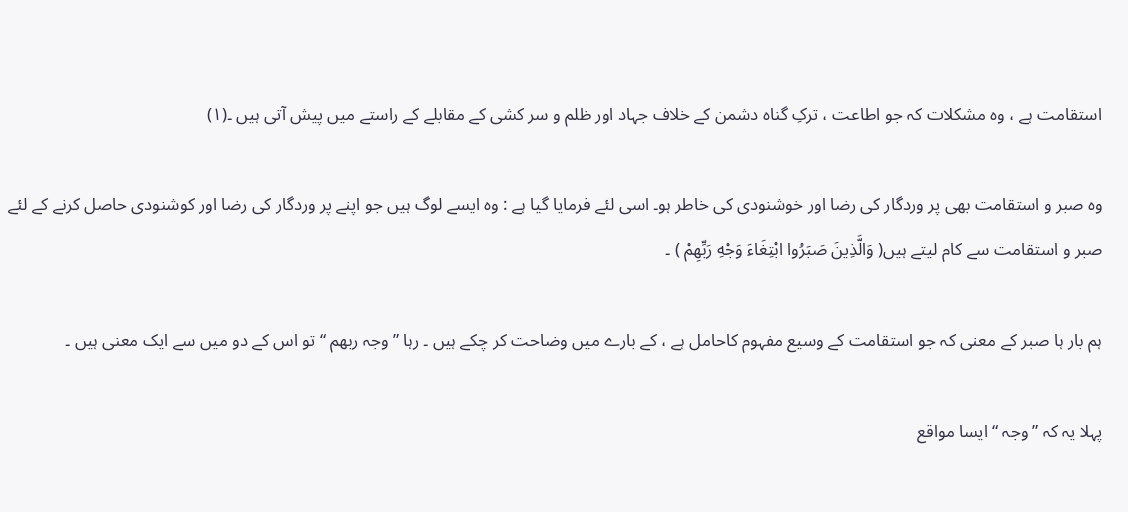استقامت ہے ، وہ مشکلات کہ جو اطاعت ، ترکِ گناہ دشمن کے خلاف جہاد اور ظلم و سر کشی کے مقابلے کے راستے میں پیش آتی ہیں ۔(۱)

وہ صبر و استقامت بھی پر وردگار کی رضا اور خوشنودی کی خاطر ہو۔ اسی لئے فرمایا گیا ہے : وہ ایسے لوگ ہیں جو اپنے پر وردگار کی رضا اور کوشنودی حاصل کرنے کے لئے صبر و استقامت سے کام لیتے ہیں( وَالَّذِینَ صَبَرُوا ابْتِغَاءَ وَجْهِ رَبِّهِمْ ) ۔

ہم بار ہا صبر کے معنی کہ جو استقامت کے وسیع مفہوم کاحامل ہے ، کے بارے میں وضاحت کر چکے ہیں ۔ رہا ”وجہ ربھم “ تو اس کے دو میں سے ایک معنی ہیں ۔

پہلا یہ کہ ”وجہ “ ایسا مواقع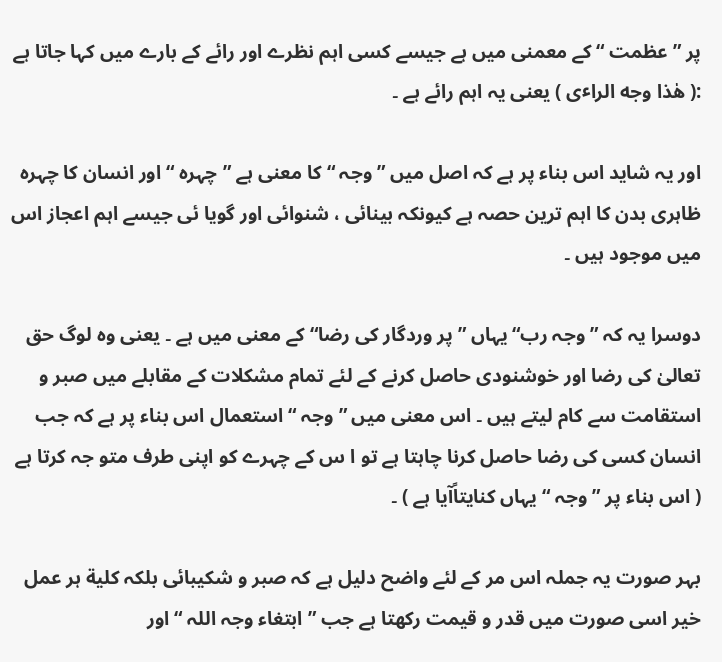پر ” عظمت “ کے معمنی میں ہے جیسے کسی اہم نظرے اور رائے کے بارے میں کہا جاتا ہے :( هٰذا وجه الراٴی ) یعنی یہ اہم رائے ہے ۔

اور یہ شاید اس بناء پر ہے کہ اصل میں ”وجہ “ کا معنی ہے ”چہرہ “ اور انسان کا چہرہ ظاہری بدن کا اہم ترین حصہ ہے کیونکہ بینائی ، شنوائی اور گویا ئی جیسے اہم اعجاز اس میں موجود ہیں ۔

دوسرا یہ کہ ”وجہ رب“ یہاں ” پر وردگار کی رضا“ کے معنی میں ہے ۔ یعنی وہ لوگ حق تعالیٰ کی رضا اور خوشنودی حاصل کرنے کے لئے تمام مشکلات کے مقابلے میں صبر و استقامت سے کام لیتے ہیں ۔ اس معنی میں ”وجہ “ استعمال اس بناء پر ہے کہ جب انسان کسی کی رضا حاصل کرنا چاہتا ہے تو ا س کے چہرے کو اپنی طرف متو جہ کرتا ہے ( اس بناء پر ” وجہ “ یہاں کنایتاًآیا ہے ) ۔

بہر صورت یہ جملہ اس مر کے لئے واضح دلیل ہے کہ صبر و شکیبائی بلکہ کلیة ہر عمل خیر اسی صورت میں قدر و قیمت رکھتا ہے جب ”ابتغاء وجہ اللہ “ اور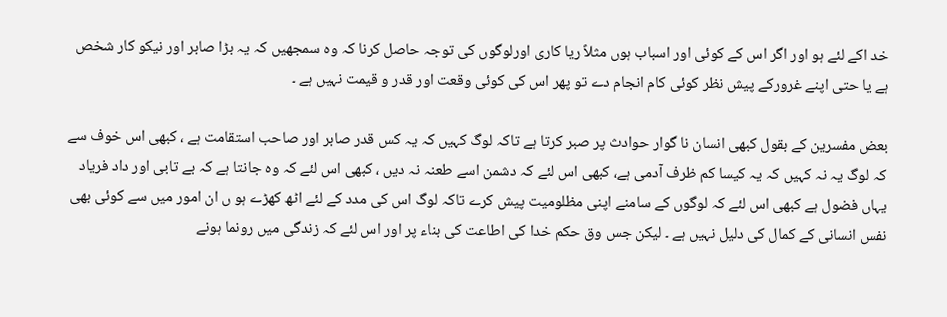خد اکے لئے ہو اور اگر اس کے کوئی اور اسباب ہوں مثلاً ریا کاری اورلوگوں کی توجہ حاصل کرنا کہ وہ سمجھیں کہ یہ بڑا صابر اور نیکو کار شخص ہے یا حتی اپنے غرورکے پیش نظر کوئی کام انجام دے تو پھر اس کی کوئی وقعت اور قدر و قیمت نہیں ہے ۔

بعض مفسرین کے بقول کبھی انسان نا گوار حوادث پر صبر کرتا ہے تاکہ لوگ کہیں کہ یہ کس قدر صابر اور صاحب استقامت ہے ، کبھی اس خوف سے کہ لوگ یہ نہ کہیں کہ یہ کیسا کم ظرف آدمی ہے، کبھی اس لئے کہ دشمن اسے طعنہ نہ دیں ، کبھی اس لئے کہ وہ جانتا ہے کہ بے تابی اور داد فریاد یہاں فضول ہے کبھی اس لئے کہ لوگوں کے سامنے اپنی مظلومیت پیش کرے تاکہ لوگ اس کی مدد کے لئے اٹھ کھڑے ہو ں ان امور میں سے کوئی بھی نفس انسانی کے کمال کی دلیل نہیں ہے ۔ لیکن جس وق حکم خدا کی اطاعت کی بناء پر اور اس لئے کہ زندگی میں رونما ہونے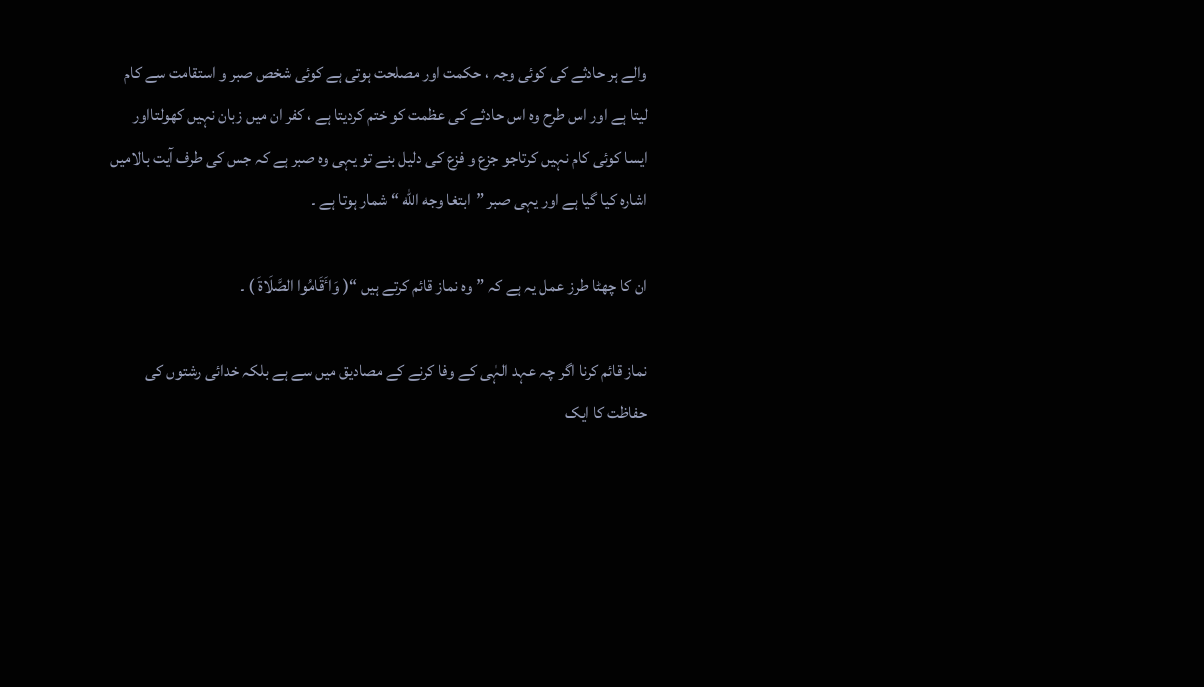والے ہر حادثے کی کوئی وجہ ، حکمت اور مصلحت ہوتی ہے کوئی شخص صبر و استقامت سے کام لیتا ہے اور اس طرح وہ اس حادثے کی عظمت کو ختم کردیتا ہے ، کفر ان میں زبان نہیں کھولتااور ایسا کوئی کام نہیں کرتاجو جزع و فزع کی دلیل بنے تو یہی وہ صبر ہے کہ جس کی طرف آیت بالامیں اشارہ کیا گیا ہے اور یہی صبر ”ابتغا وجه الله “ شمار ہوتا ہے ۔

ان کا چھٹا طرز عمل یہ ہے کہ ”وہ نماز قائم کرتے ہیں “( وَاٴَقَامُوا الصَّلَاةَ ) ۔

نماز قائم کرنا اگر چہ عہد الہٰی کے وفا کرنے کے مصادیق میں سے ہے بلکہ خدائی رشتوں کی حفاظت کا ایک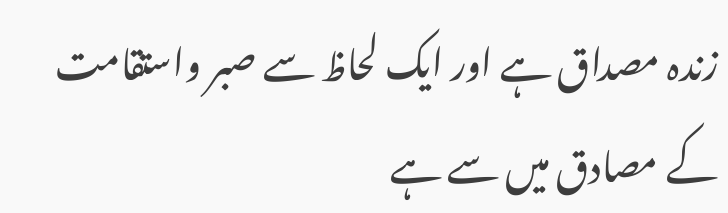زندہ مصداق ہے اور ایک لحاظ سے صبر واستقامت کے مصادق میں سے ہے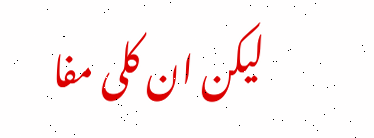لیکن ان کلی مفا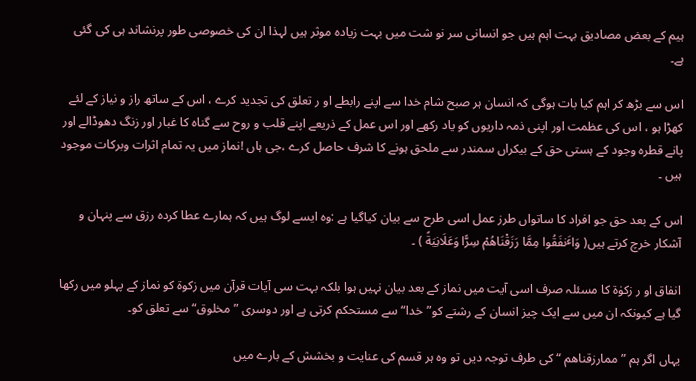ہیم کے بعض مصادیق بہت اہم ہیں جو انسانی سر نو شت میں بہت زیادہ موثر ہیں لہذا ان کی خصوصی طور پرنشاند ہی کی گئی ہے۔

اس سے بڑھ کر اہم کیا بات ہوگی کہ انسان ہر صبح شام خدا سے اپنے رابطے او ر تعلق کی تجدید کرے ، اس کے ساتھ راز و نیاز کے لئے کھڑا ہو ، اس کی عظمت اور اپنی ذمہ داریوں کو یاد رکھے اور اس عمل کے ذریعے اپنے قلب و روح سے گناہ کا غبار اور زنگ دھوڈالے اور پانے قطرہ وجود کے ہستی حق کے بیکراں سمندر سے ملحق ہونے کا شرف حاصل کرے ،جی ہاں !نماز میں یہ تمام اثرات وبرکات موجود ہیں ۔

اس کے بعد حق جو افراد کا ساتواں طرز عمل اسی طرح سے بیان کیاگیا ہے :وہ ایسے لوگ ہیں کہ ہمارے عطا کردہ رزق سے پنہان و آشکار خرچ کرتے ہیں( وَاٴَنفَقُوا مِمَّا رَزَقْنَاهُمْ سِرًّا وَعَلَانِیَةً ) ۔

انفاق او ر زکوٰة کا مسئلہ صرف اسی آیت میں نماز کے بعد بیان نہیں ہوا بلکہ بہت سی آیات قرآن میں زکوة کو نماز کے پہلو میں رکھا گیا ہے کیونکہ ان میں سے ایک چیز انسان کے رشتے کو”خدا“ سے مستحکم کرتی ہے اور دوسری ”مخلوق“ سے تعلق کو۔

یہاں اگر ہم ”ممارزقناهم “ کی طرف توجہ دیں تو وہ ہر قسم کی عنایت و بخشش کے بارے میں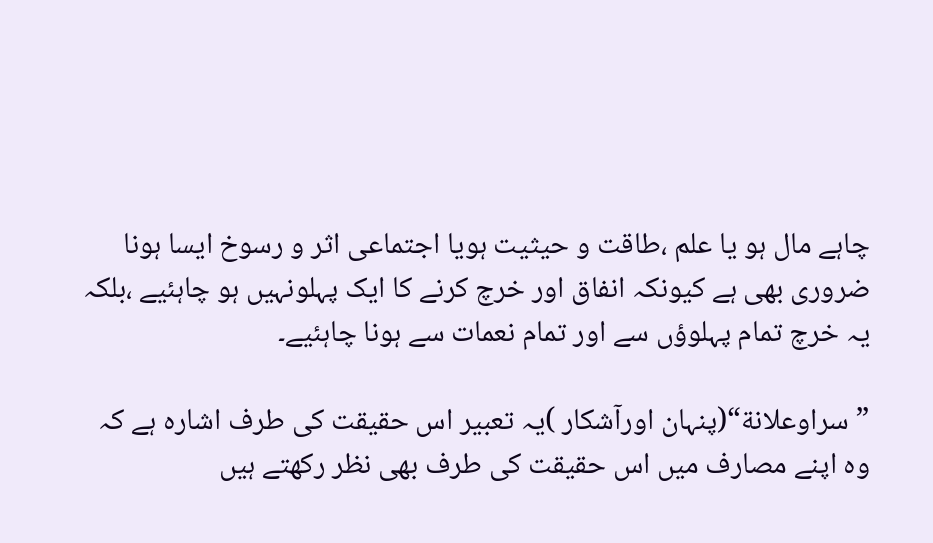چاہے مال ہو یا علم ،طاقت و حیثیت ہویا اجتماعی اثر و رسوخ ایسا ہونا ضروری بھی ہے کیونکہ انفاق اور خرچ کرنے کا ایک پہلونہیں ہو چاہئیے ،بلکہ یہ خرچ تمام پہلوؤں سے اور تمام نعمات سے ہونا چاہئیے۔

”سراوعلانة“(پنہان اورآشکار )یہ تعبیر اس حقیقت کی طرف اشارہ ہے کہ وہ اپنے مصارف میں اس حقیقت کی طرف بھی نظر رکھتے ہیں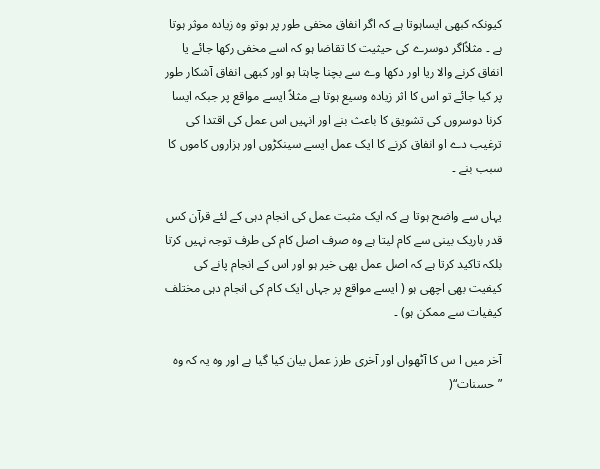کیونکہ کبھی ایساہوتا ہے کہ اگر انفاق مخفی طور پر ہوتو وہ زیادہ موثر ہوتا ہے ۔ مثلاًاگر دوسرے کی حیثیت کا تقاضا ہو کہ اسے مخفی رکھا جائے یا انفاق کرنے والا ریا اور دکھا وے سے بچنا چاہتا ہو اور کبھی انفاق آشکار طور پر کیا جائے تو اس کا اثر زیادہ وسیع ہوتا ہے مثلاً ایسے مواقع پر جبکہ ایسا کرنا دوسروں کی تشویق کا باعث بنے اور انہیں اس عمل کی اقتدا کی ترغیب دے او انفاق کرنے کا ایک عمل ایسے سینکڑوں اور ہزاروں کاموں کا سبب بنے ۔

یہاں سے واضح ہوتا ہے کہ ایک مثبت عمل کی انجام دہی کے لئے قرآن کس قدر باریک بینی سے کام لیتا ہے وہ صرف اصل کام کی طرف توجہ نہیں کرتا بلکہ تاکید کرتا ہے کہ اصل عمل بھی خیر ہو اور اس کے انجام پانے کی کیفیت بھی اچھی ہو ( ایسے مواقع پر جہاں ایک کام کی انجام دہی مختلف کیفیات سے ممکن ہو) ۔

آخر میں ا س کا آٹھواں اور آخری طرز عمل بیان کیا گیا ہے اور وہ یہ کہ وہ ”حسنات“(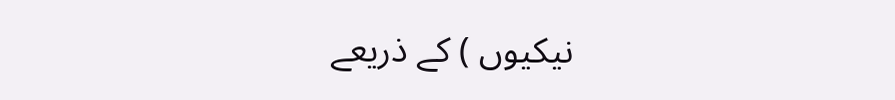نیکیوں ) کے ذریعے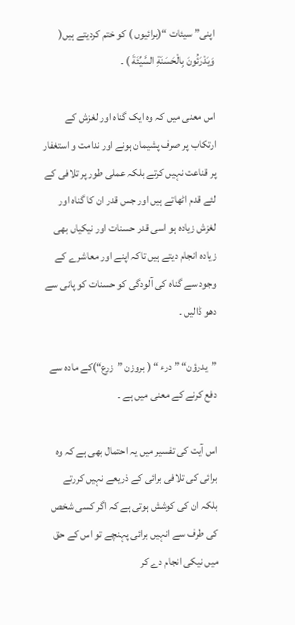اپنی” سیئات “(برائیوں ) کو ختم کردیتے ہیں( وَیَدْرَئُونَ بِالْحَسَنَةِ السَّیِّئَةَ ) ۔

اس معنی میں کہ وہ ایک گناہ اور لغزش کے ارتکاب پر صرف پشیمان ہونے اور ندامت و استغفار پر قناعت نہیں کرتے بلکہ عملی طور پر تلافی کے لئے قدم اٹھاتے ہیں اور جس قدر ان کا گناہ اور لغزش زیادہ ہو اسی قدر حسنات اور نیکیاں بھی زیادہ انجام دیتے ہیں تاکہ اپنے اور معاشرے کے وجود سے گناہ کی آلودگی کو حسنات کو پانی سے دھو ڈالیں ۔

”یدرؤن“ ” درء “ ( بروزن ”زرع“)کے مادہ سے دفع کرنے کے معنی میں ہے ۔

اس آیت کی تفسیر میں یہ احتمال بھی ہے کہ وہ برائی کی تلافی برائی کے ذریعے نہیں کررتے بلکہ ان کی کوشش ہوتی ہے کہ اگر کسی شخص کی طرف سے انہیں برائی پہنچے تو اس کے حق میں نیکی انجام دے کر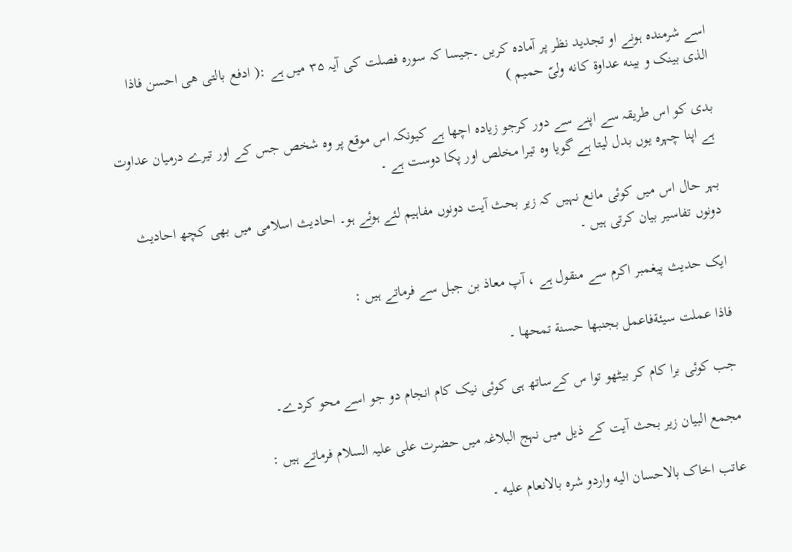اسے شرمندہ ہونے او تجدید نظر پر آمادہ کریں ۔جیسا کہ سورہ فصلت کی آیہ ۳۵ میں ہے :( ادفع بالتی هی احسن فاذا الذی بینک و بینه عداوة کانه ولیّ حمیم )

بدی کو اس طریقہ سے اپنے سے دور کرجو زیادہ اچھا ہے کیونکہ اس موقع پر وہ شخص جس کے اور تیرے درمیان عداوت ہے اپنا چہرہ یوں بدل لیتا ہے گویا وہ تیرا مخلص اور پکا دوست ہے ۔

بہر حال اس میں کوئی مانع نہیں کہ زیر بحث آیت دونوں مفاہیم لئے ہوئے ہو۔ احادیث اسلامی میں بھی کچھ احادیث دونوں تفاسیر بیان کرتی ہیں ۔

ایک حدیث پیغمبر اکرم سے منقول ہے ، آپ معاذ بن جبل سے فرماتے ہیں :

فاذا عملت سیئةفاعمل بجنبها حسنة تمحها ۔

جب کوئی برا کام کر بیٹھو توا س کےساتھ ہی کوئی نیک کام انجام دو جو اسے محو کردے۔

مجمع البیان زیر بحث آیت کے ذیل میں نہج البلاغہ میں حضرت علی علیہ السلام فرماتے ہیں :

عاتب اخاک بالاحسان الیه واردو شره بالانعام علیه ۔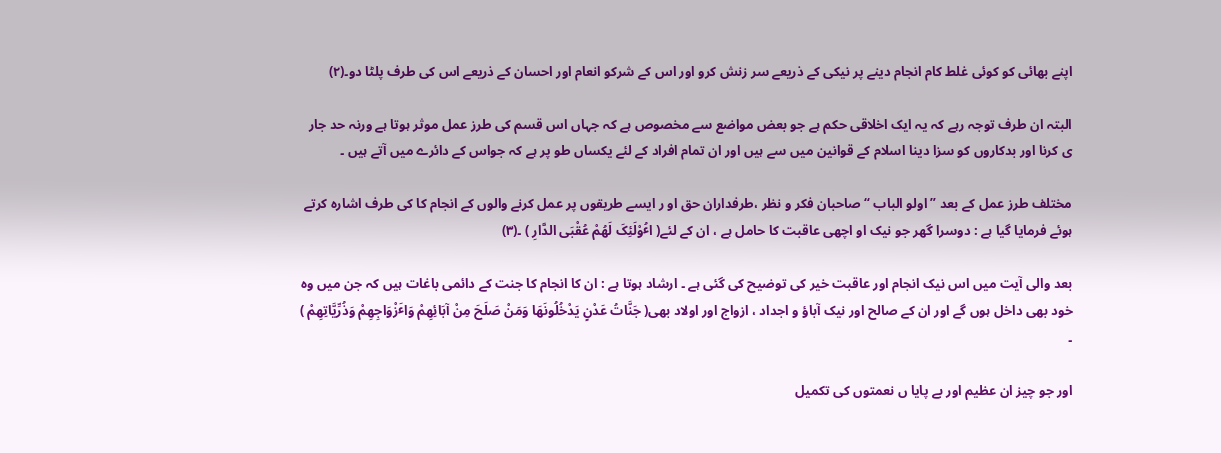اپنے بھائی کو کوئی غلط کام انجام دینے پر نیکی کے ذریعے سر زنش کرو اور اس کے شرکو انعام اور احسان کے ذریعے اس کی طرف پلٹا دو۔(۲)

البتہ ان طرف توجہ رہے کہ یہ ایک اخلاقی حکم ہے جو بعض مواضع سے مخصوص ہے کہ جہاں اس قسم کی طرز عمل موثر ہوتا ہے ورنہ حد جار ی کرنا اور بدکاروں کو سزا دینا اسلام کے قوانین میں سے ہیں اور ان تمام افراد کے لئے یکساں طو پر ہے کہ جواس کے دائرے میں آتے ہیں ۔

مختلف طرز عمل کے بعد ” اولو الباب “صاحبان فکر و نظر ،طرفداران حق او ر ایسے طریقوں پر عمل کرنے والوں کے انجام کا کی طرف اشارہ کرتے ہوئے فرمایا گیا ہے : دوسرا گھر جو نیک او اچھی عاقبت کا حامل ہے ، ان کے لئے( اٴُوْلَئِکَ لَهُمْ عُقْبَی الدَّارِ ) ۔(۳)

بعد والی آیت میں اس نیک انجام اور عاقبت خیر کی توضیح کی گئی ہے ۔ ارشاد ہوتا ہے : ان کا انجام کا جنت کے دائمی باغات ہیں کہ جن میں وہ خود بھی داخل ہوں گے اور ان کے صالح اور نیک آباؤ و اجداد ، ازواج اور اولاد بھی( جَنَّاتُ عَدْنٍ یَدْخُلُونَهَا وَمَنْ صَلَحَ مِنْ آبَائِهِمْ وَاٴَزْوَاجِهِمْ وَذُرِّیَّاتِهِمْ ) ۔

اور جو چیز ان عظیم اور بے پایا ں نعمتوں کی تکمیل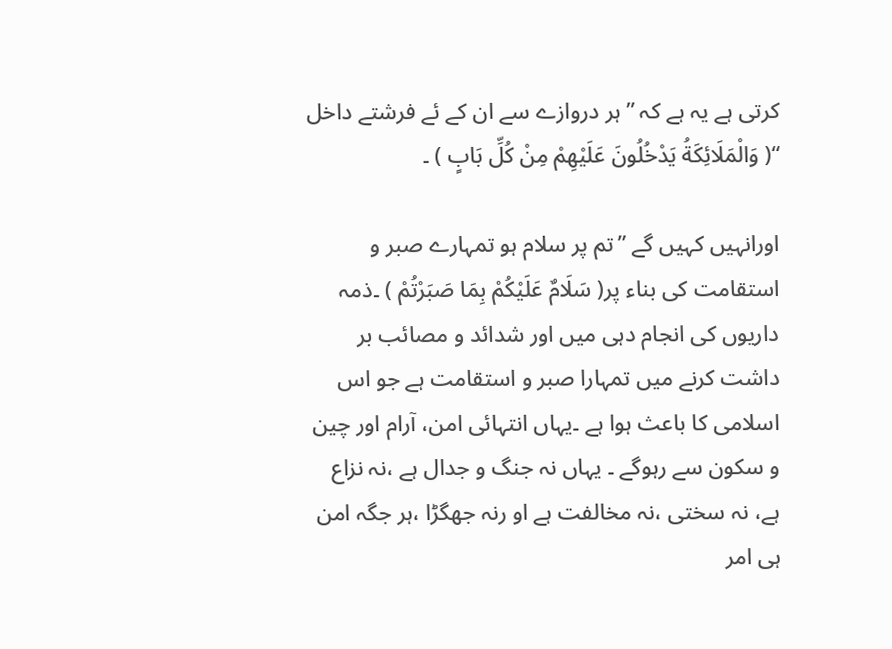کرتی ہے یہ ہے کہ ” ہر دروازے سے ان کے ئے فرشتے داخل “( وَالْمَلَائِکَةُ یَدْخُلُونَ عَلَیْهِمْ مِنْ کُلِّ بَابٍ ) ۔

اورانہیں کہیں گے ”تم پر سلام ہو تمہارے صبر و استقامت کی بناء پر( سَلَامٌ عَلَیْکُمْ بِمَا صَبَرْتُمْ ) ۔ذمہ داریوں کی انجام دہی میں اور شدائد و مصائب بر داشت کرنے میں تمہارا صبر و استقامت ہے جو اس اسلامی کا باعث ہوا ہے ۔یہاں انتہائی امن، آرام اور چین و سکون سے رہوگے ۔ یہاں نہ جنگ و جدال ہے ،نہ نزاع ہے، نہ سختی ،نہ مخالفت ہے او رنہ جھگڑا ،ہر جگہ امن ہی امر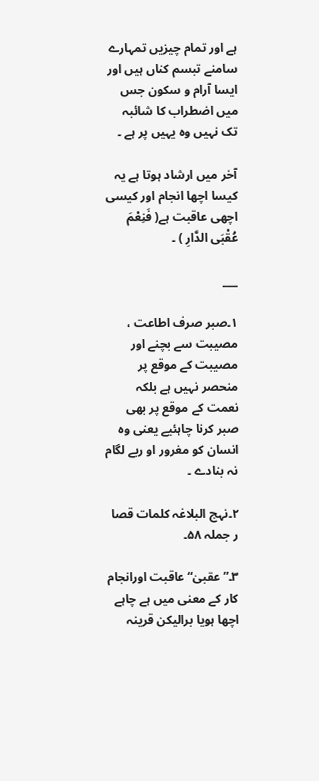ہے اور تمام چیزیں تمہارے سامنے تبسم کناں ہیں اور ایسا آرام و سکون جس میں اضطراب کا شائبہ تک نہیں وہ یہیں پر ہے ۔

آخر میں ارشاد ہوتا ہے یہ کیسا اچھا انجام اور کیسی اچھی عاقبت ہے( فَنِعْمَ عُقْبَی الدَّارِ ) ۔

___

۱۔صبر صرف اطاعت ، مصیبت سے بچنے اور مصیبت کے موقع پر منحصر نہیں ہے بلکہ نعمت کے موقع پر بھی صبر کرنا چاہئیے یعنی وہ انسان کو مغرور او ربے لگام نہ بنادے ۔

۲۔نہج البلاغہ کلمات قصا ر جملہ ۵۸۔

۳۔”عقبیٰ“ عاقبت اورانجام کار کے معنی میں ہے چاہے اچھا ہویا برالیکن قرینہ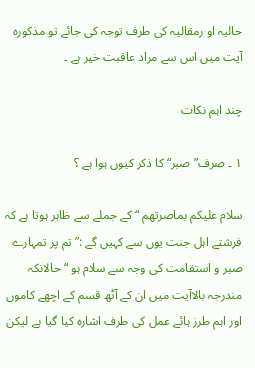حالیہ او رمقالیہ کی طرف توجہ کی جائے تو مذکورہ آیت میں اس سے مراد عاقبت خیر ہے ۔

چند اہم نکات

۱ ۔ صرف”صبر“کا ذکر کیوں ہوا ہے ؟

سلام علیکم بماصرتهم “ کے جملے سے ظاہر ہوتا ہے کہ فرشتے اہل جنت یوں سے کہیں گے :”تم پر تمہارے صبر و استقامت کی وجہ سے سلام ہو “ حالانکہ مندرجہ بالاآیت میں ان کے آٹھ قسم کے اچھے کاموں اور اہم طرز ہائے عمل کی طرف اشارہ کیا گیا ہے لیکن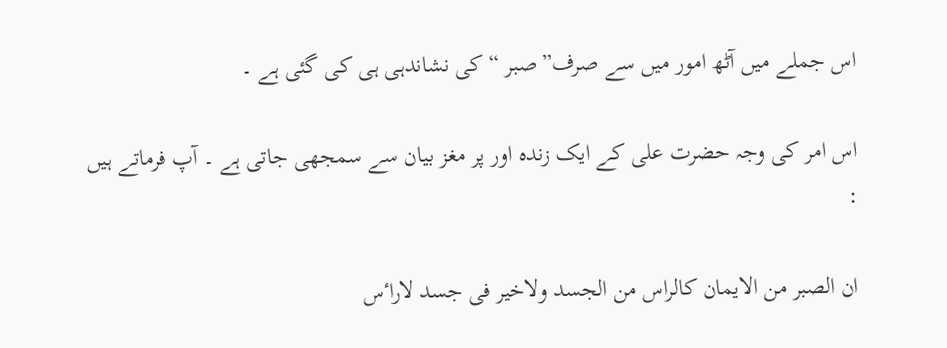اس جملے میں آٹھ امور میں سے صرف”صبر “ کی نشاندہی ہی کی گئی ہے ۔

اس امر کی وجہ حضرت علی کے ایک زندہ اور پر مغز بیان سے سمجھی جاتی ہے ۔ آپ فرماتے ہیں :

ان الصبر من الایمان کالراس من الجسد ولاخیر فی جسد لاراٴس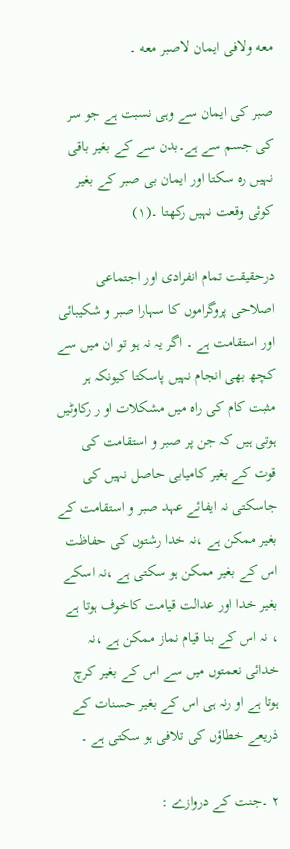معه ولافی ایمان لاصبر معه ۔

صبر کی ایمان سے وہی نسبت ہے جو سر کی جسم سے ہے۔بدن سے کے بغیر باقی نہیں رہ سکتا اور ایمان بی صبر کے بغیر کوئی وقعت نہیں رکھتا ۔(۱)

درحقیقت تمام انفرادی اور اجتماعی اصلاحی پروگراموں کا سہارا صبر و شکیبائی اور استقامت ہے ۔ اگر یہ نہ ہو تو ان میں سے کچھ بھی انجام نہیں پاسکتا کیونکہ ہر مثبت کام کی راہ میں مشکلات او ر رکاوٹیں ہوتی ہیں کہ جن پر صبر و استقامت کی قوت کے بغیر کامیابی حاصل نہیں کی جاسکتی نہ ایفائے عہد صبر و استقامت کے بغیر ممکن ہے ،نہ خدا رشتوں کی حفاظت اس کے بغیر ممکن ہو سکتی ہے ،نہ اسکے بغیر خدا اور عدالت قیامت کاخوف ہوتا ہے ، نہ اس کے بنا قیام نماز ممکن ہے ،نہ خدائی نعمتوں میں سے اس کے بغیر کرچ ہوتا ہے او رنہ ہی اس کے بغیر حسنات کے ذریعے خطاؤں کی تلافی ہو سکتی ہے ۔

۲ ۔جنت کے دروازے :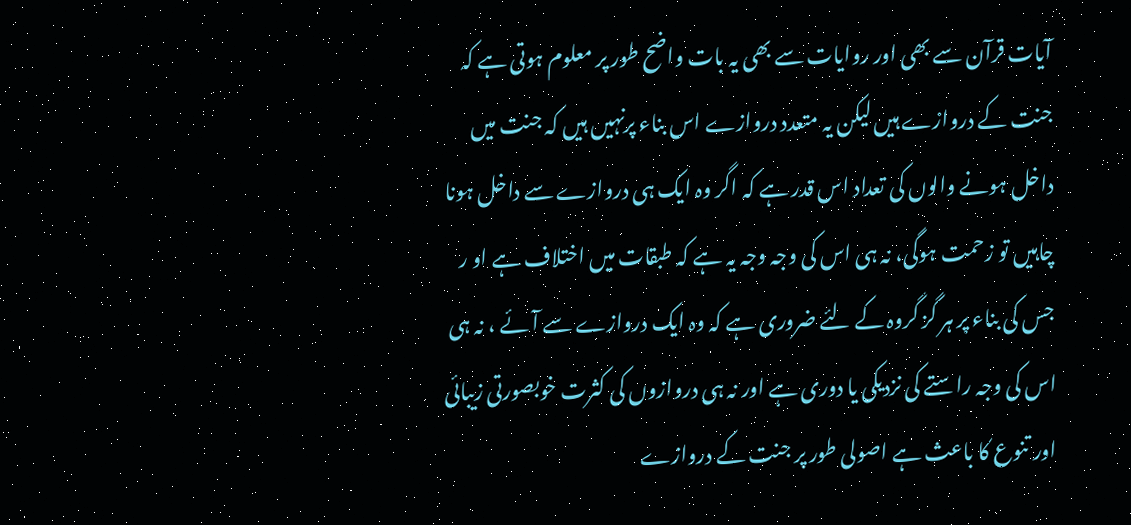آیات قرآن سے بھی اور روایات سے بھی یہ بات واضح طور پر معلوم ہوتی ہے کہ جنت کے دروازے ہیں لیکن یہ متعدد دروازے اس بناء پرنہیں ہیں کہ جنت میں داخل ہونے والوں کی تعداد اس قدر ہے کہ اگر وہ ایک ہی دروازے سے داخل ہونا چاہیں تو زحمت ہوگی، نہ ہی اس کی وجہ وجہ یہ ہے کہ طبقات میں اختلاف ہے او ر جس کی بناء پر ہر گز گروہ کے لئے ضروری ہے کہ وہ ایک دروازے سے آئے ، نہ ہی اس کی وجہ راستے کی نزدیکی یا دوری ہے اور نہ ہی دروازوں کی کثرت خوبصورتی زیبائی اور تنوع کا باعث ہے اصولی طور پر جنت کے دروازے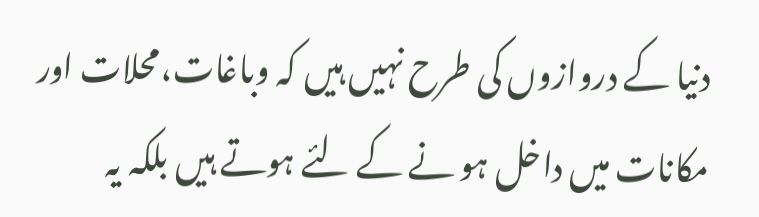دنیا کے دروازوں کی طرح نہیں ہیں کہ وباغات،محلات اور مکانات میں داخل ہو نے کے لئے ہوتے ہیں بلکہ یہ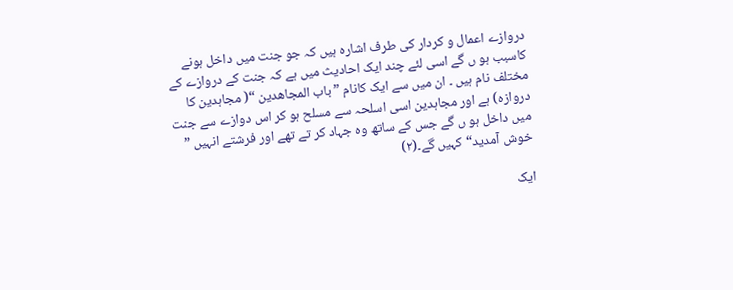دروازے اعمال و کردار کی طرف اشارہ ہیں کہ جو جنت میں داخل ہونے کاسبب ہو ں گے اسی لئے چند ایک احادیث میں ہے کہ جنت کے دروازے کے مختلف نام ہیں ۔ ان میں سے ایک کانام ”باب المجاھدین “( مجاہدین کا دروازہ) ہے اور مجاہدین اسی اسلحہ سے مسلح ہو کر اس دوازے سے جنت میں داخل ہو ں گے جس کے ساتھ وہ جہاد کر تے تھے اور فرشتے انہیں ” خوش آمدید“کہیں گے۔(۲)

ایک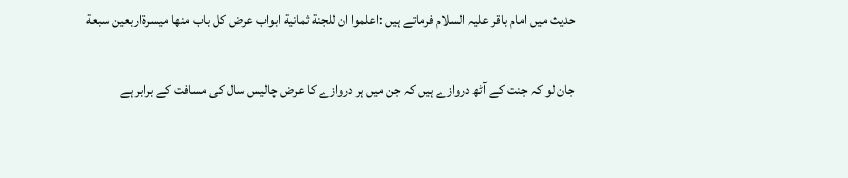حدیث میں امام باقر علیہ السلام فرماتے ہیں :اعلموا ان للجنة ثمانیة ابواب عرض کل باب منها میسرةاربعین سبعة

جان لو کہ جنت کے آٹھ دروازے ہیں کہ جن میں ہر دروازے کا عرض چالیس سال کی مسافت کے برابر ہے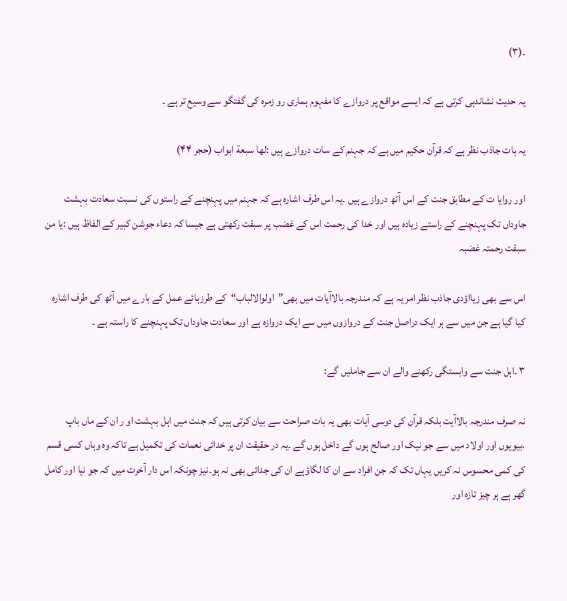۔(۳)

یہ حدیث نشاندہی کرتی ہے کہ ایسے مواقع پر دروازے کا مفہوم ہماری رو زمرہ کی گفتگو سے وسیع تر ہے ۔

یہ بات جاذب نظر ہے کہ قرآن حکیم میں ہے کہ جہنم کے سات دروازے ہیں :لھا سبعة ابواب (حجر ۴۴)

اور روایا ت کے مطابق جنت کے اس آٹھ دروازے ہیں ۔یہ اس طرف اشارہ ہے کہ جہنم میں پہنچنے کے راستوں کی نسبت سعادت بہشت جاوداں تک پہنچنے کے راستے زیادہ ہیں اور خدا کی رحمت اس کے غضب پر سبقت رکھتی ہے جیسا کہ دعاء جوشن کبیر کے الفاظ ہیں :یا من سبقت رحمتہ غضبہ

اس سے بھی زیااؤدی جاذب نظر امر یہ ہے کہ مندرجہ بالاآیات میں بھی”اولوالالباب“کے طرزہائے عمل کے بارے میں آٹھ کی طرف اشارہ کیا گیا ہے جن میں سے ہر ایک دراصل جنت کے دروازوں میں سے ایک دروازہ ہے اور سعادت جاوداں تک پہنچنے کا راستہ ہے ۔

۳ ۔اہل جنت سے وابستگی رکھنے والے ان سے جاملیں گے:

نہ صرف مندرجہ بالاآیت بلکہ قرآن کی دوسی آیات بھی یہ بات صراحت سے بیان کرتی ہیں کہ جنت میں اہل بہشت او ر ان کے ماں باپ ،بیویوں اور اولاد میں سے جو نیک اور صالح ہوں گے داخل ہوں گے ۔یہ در حقیقت ان پر خدائی نعمات کی تکمیل ہے تاکہ وہ وہاں کسی قسم کی کمی محسوس نہ کریں یہاں تک کہ جن افراد سے ان کا لگاؤہے ان کی جدائی بھی نہ ہو۔نیز چونکہ اس دار آخرت میں کہ جو نیا اور کامل گھر ہے ہر چیز تازہ اور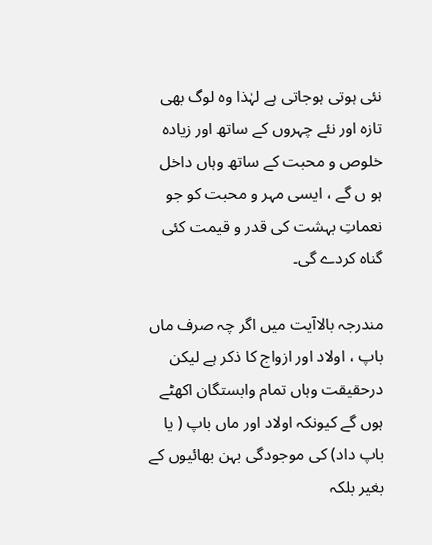نئی ہوتی ہوجاتی ہے لہٰذا وہ لوگ بھی تازہ اور نئے چہروں کے ساتھ اور زیادہ خلوص و محبت کے ساتھ وہاں داخل ہو ں گے ، ایسی مہر و محبت کو جو نعماتِ بہشت کی قدر و قیمت کئی گناہ کردے گی۔

مندرجہ بالاآیت میں اگر چہ صرف ماں باپ ، اولاد اور ازواج کا ذکر ہے لیکن درحقیقت وہاں تمام وابستگان اکھٹے ہوں گے کیونکہ اولاد اور ماں باپ ( یا باپ داد) کی موجودگی بہن بھائیوں کے بغیر بلکہ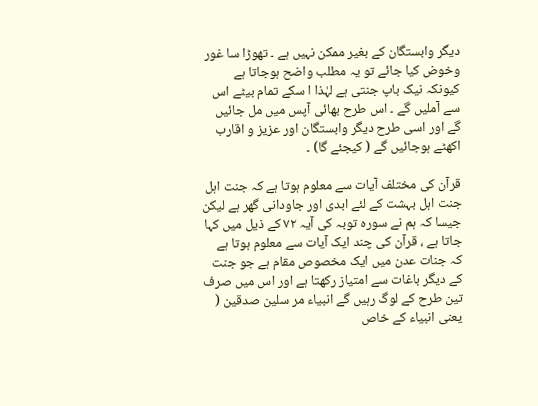دیگر وابستگان کے بغیر ممکن نہیں ہے ۔ تھوڑا سا غور وخوض کیا جائے تو یہ مطلب واضح ہوجاتا ہے کیونکہ نیک باپ جنتی ہے لہٰذا ا سکے تمام بیٹے اس سے آملیں گے ۔ اس طرح بھائی آپس میں مل جائیں گے اور اسی طرح دیگر وابستگان اور عزیز و اقارب اکھٹے ہوجائیں گے ( کیجئے گا) ۔

قرآن کی مختلف آیات سے معلوم ہوتا ہے کہ جنت اہل جنت اہل بہشت کے لئے ابدی اور جاودانی گھر ہے لیکن جیسا کہ ہم نے سورہ توبہ کی آیہ ۷۲ کے ذیل میں کہا جاتا ہے ، قرآن کی چند ایک آیات سے معلوم ہوتا ہے کہ جنات عدن میں ایک مخصوص مقام ہے جو جنت کے دیگر باغات سے امتیاز رکھتا ہے اور اس میں صرف تین طرح کے لوگ رہیں گے انبیاء مر سلین صدقین ( یعنی انبیاء کے خاص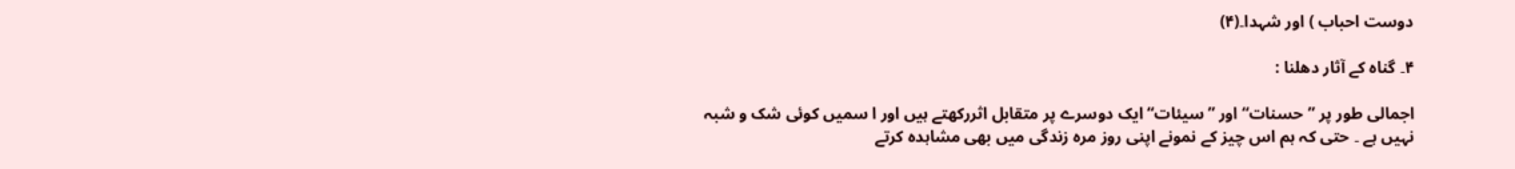دوست احباب ) اور شہدا۔(۴)

۴۔ گناہ کے آثار دھلنا :

اجمالی طور پر ”حسنات“ اور ”سیئات“ ایک دوسرے پر متقابل اثررکھتے ہیں اور ا سمیں کوئی شک و شبہ نہیں ہے ۔ حتی کہ ہم اس چیز کے نمونے اپنی روز مرہ زندگی میں بھی مشاہدہ کرتے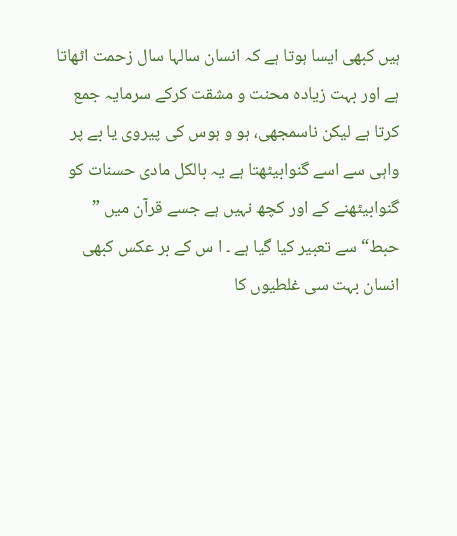ہیں کبھی ایسا ہوتا ہے کہ انسان سالہا سال زحمت اٹھاتا ہے اور بہت زیادہ محنت و مشقت کرکے سرمایہ جمع کرتا ہے لیکن ناسمجھی، ہو و ہوس کی پیروی یا بے پر واہی سے اسے گنوابیٹھتا ہے یہ بالکل مادی حسنات کو گنوابیٹھنے کے اور کچھ نہیں ہے جسے قرآن میں ” حبط“ سے تعبیر کیا گیا ہے ۔ ا س کے بر عکس کبھی انسان بہت سی غلطیوں کا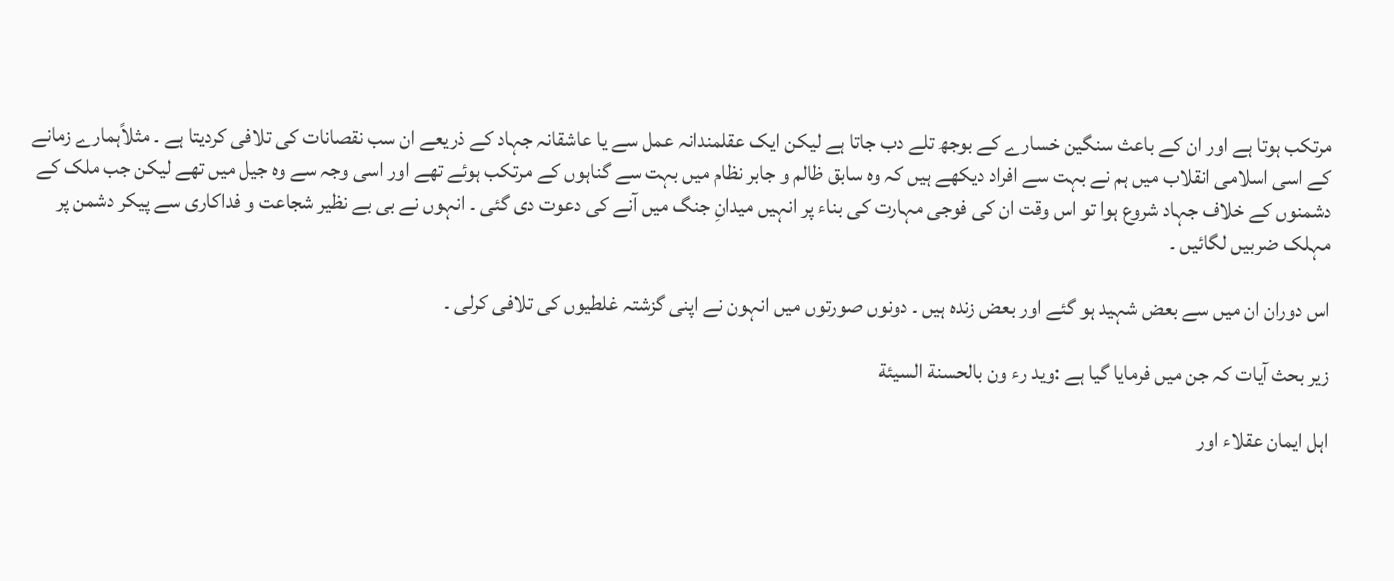مرتکب ہوتا ہے اور ان کے باعث سنگین خسارے کے بوجھ تلے دب جاتا ہے لیکن ایک عقلمندانہ عمل سے یا عاشقانہ جہاد کے ذریعے ان سب نقصانات کی تلافی کردیتا ہے ۔ مثلاًہمارے زمانے کے اسی اسلامی انقلاب میں ہم نے بہت سے افراد دیکھے ہیں کہ وہ سابق ظالم و جابر نظام میں بہت سے گناہوں کے مرتکب ہوئے تھے اور اسی وجہ سے وہ جیل میں تھے لیکن جب ملک کے دشمنوں کے خلاف جہاد شروع ہوا تو اس وقت ان کی فوجی مہارت کی بناء پر انہیں میدانِ جنگ میں آنے کی دعوت دی گئی ۔ انہوں نے بی بے نظیر شجاعت و فداکاری سے پیکر دشمن پر مہلک ضربیں لگائیں ۔

اس دوران ان میں سے بعض شہید ہو گئے اور بعض زندہ ہیں ۔ دونوں صورتوں میں انہون نے اپنی گزشتہ غلطیوں کی تلافی کرلی ۔

زیر بحث آیات کہ جن میں فرمایا گیا ہے :وید رء ون بالحسنة السیئة

اہل ایمان عقلاء اور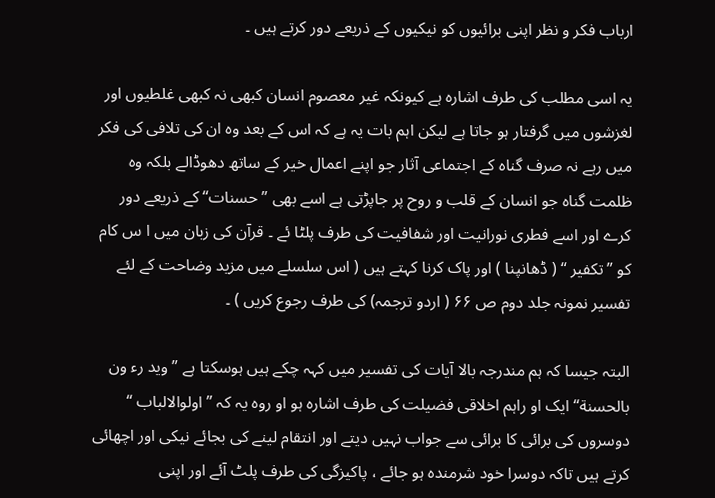ارباب فکر و نظر اپنی برائیوں کو نیکیوں کے ذریعے دور کرتے ہیں ۔

یہ اسی مطلب کی طرف اشارہ ہے کیونکہ غیر معصوم انسان کبھی نہ کبھی غلطیوں اور لغزشوں میں گرفتار ہو جاتا ہے لیکن اہم بات یہ ہے کہ اس کے بعد وہ ان کی تلافی کی فکر میں رہے نہ صرف گناہ کے اجتماعی آثار جو اپنے اعمال خیر کے ساتھ دھوڈالے بلکہ وہ ظلمت گناہ جو انسان کے قلب و روح پر جاپڑتی ہے اسے بھی ”حسنات“ کے ذریعے دور کرے اور اسے فطری نورانیت اور شفافیت کی طرف پلٹا ئے ۔ قرآن کی زبان میں ا س کام کو ”تکفیر “ ( ڈھانپنا ) اور پاک کرنا کہتے ہیں ( اس سلسلے میں مزید وضاحت کے لئے تفسیر نمونہ جلد دوم ص ۶۶ ( اردو ترجمہ) کی طرف رجوع کریں ) ۔

البتہ جیسا کہ ہم مندرجہ بالا آیات کی تفسیر میں کہہ چکے ہیں ہوسکتا ہے ” وید رء ون بالحسنة“ ایک او راہم اخلاقی فضیلت کی طرف اشارہ ہو او روہ یہ کہ ” اولوالالباب “ دوسروں کی برائی کا برائی سے جواب نہیں دیتے اور انتقام لینے کی بجائے نیکی اور اچھائی کرتے ہیں تاکہ دوسرا خود شرمندہ ہو جائے ، پاکیزگی کی طرف پلٹ آئے اور اپنی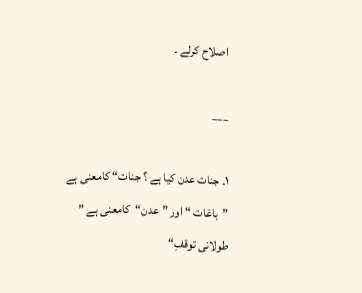اصلاح کرلے ۔

___

۱۔ جنات عدن کیا ہے ؟ جنات“ کامعنی ہے ”باغات “ اور ”عدن“کامعنی ہے ” طولانی توقفِ“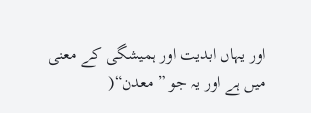اور یہاں ابدیت اور ہمیشگی کے معنی میں ہے اور یہ جو ” معدن“(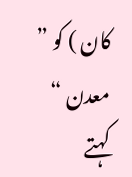کان ) کو ” معدن “ کہتے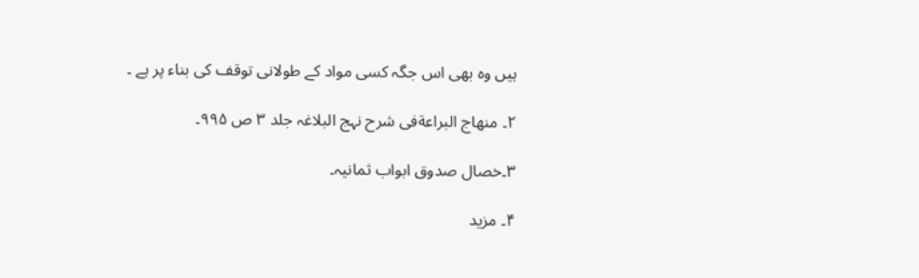ہیں وہ بھی اس جگہ کسی مواد کے طولانی توقف کی بناء پر ہے ۔

۲۔ منھاج البراعةفی شرح نہج البلاغہ جلد ۳ ص ۹۹۵۔

۳۔خصال صدوق ابواب ثمانیہ۔

۴۔ مزید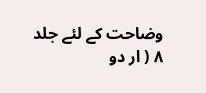وضاحت کے لئے جلد ۸ ( ار دو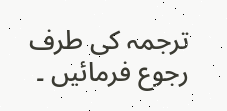ترجمہ کی طرف رجوع فرمائیں ۔